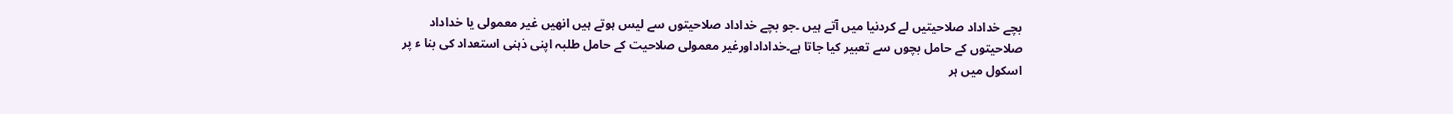بچے خداداد صلاحیتیں لے کردنیا میں آتے ہیں ۔جو بچے خداداد صلاحیتوں سے لیس ہوتے ہیں انھیں غیر معمولی یا خداداد صلاحیتوں کے حامل بچوں سے تعبیر کیا جاتا ہے۔خداداداورغیر معمولی صلاحیت کے حامل طلبہ اپنی ذہنی استعداد کی بنا ء پر اسکول میں ہر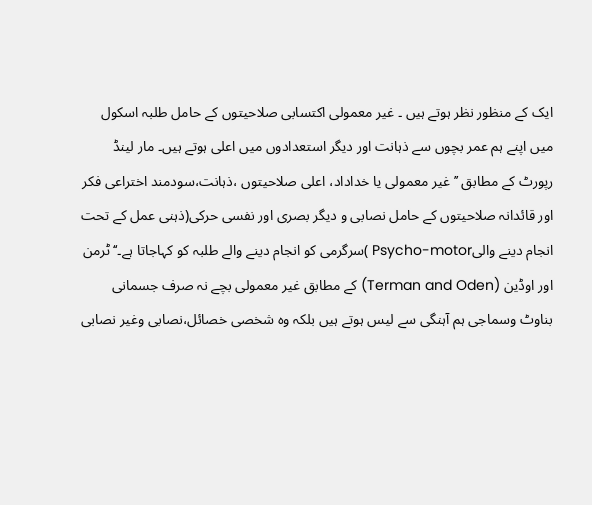ایک کے منظور نظر ہوتے ہیں ۔ غیر معمولی اکتسابی صلاحیتوں کے حامل طلبہ اسکول میں اپنے ہم عمر بچوں سے ذہانت اور دیگر استعدادوں میں اعلی ہوتے ہیں۔ مار لینڈ رپورٹ کے مطابق ’’غیر معمولی یا خداداد، اعلی صلاحیتوں ،ذہانت،سودمند اختراعی فکر اور قائدانہ صلاحیتوں کے حامل نصابی و دیگر بصری اور نفسی حرکی(ذہنی عمل کے تحت انجام دینے والیPsycho-motor )سرگرمی کو انجام دینے والے طلبہ کو کہاجاتا ہے۔‘‘ ٹرمن اور اوڈین (Terman and Oden) کے مطابق غیر معمولی بچے نہ صرف جسمانی بناوٹ وسماجی ہم آہنگی سے لیس ہوتے ہیں بلکہ وہ شخصی خصائل،نصابی وغیر نصابی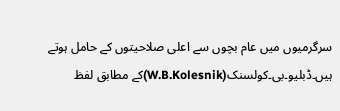سرگرمیوں میں عام بچوں سے اعلی صلاحیتوں کے حامل ہوتے ہیں۔ڈبلیو۔بی۔کولسنک(W.B.Kolesnik)کے مطابق لفظ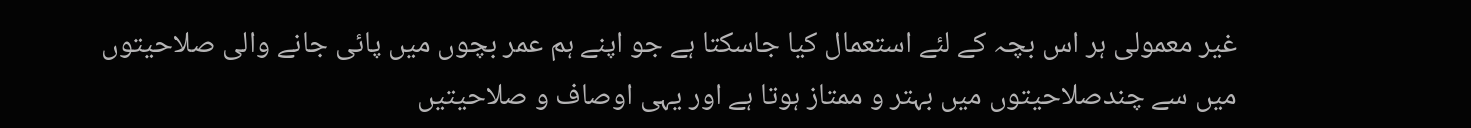غیر معمولی ہر اس بچہ کے لئے استعمال کیا جاسکتا ہے جو اپنے ہم عمر بچوں میں پائی جانے والی صلاحیتوں میں سے چندصلاحیتوں میں بہتر و ممتاز ہوتا ہے اور یہی اوصاف و صلاحیتیں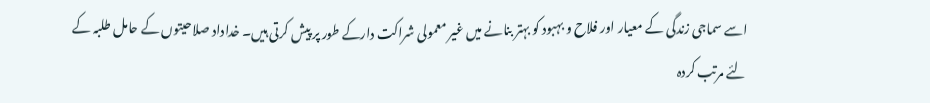اسے سماجی زندگی کے معیار اور فلاح و بہبود کو بہتر بنانے میں غیر معمولی شراکت دارکے طور پر پیش کرتی ہیں۔ خداداد صلاحیتوں کے حامل طلبہ کے لئے مرتب کردہ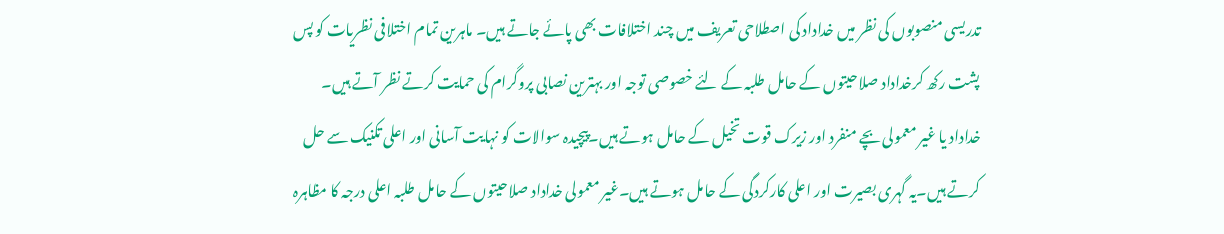تدریسی منصوبوں کی نظر میں خداداد کی اصطلاحی تعریف میں چند اختلافات بھی پائے جاتے ہیں۔ ماہرین تمام اختلافی نظریات کو پس پشت رکھ کرخداداد صلاحیتوں کے حامل طلبہ کے لئے خصوصی توجہ اور بہترین نصابی پروگرام کی حمایت کرتے نظر آتے ہیں۔ خداداد یا غیر معمولی بچے منفرد اور زیرک قوت تخیل کے حامل ہوتے ہیں۔پیچیدہ سوالات کو نہایت آسانی اور اعلی تکنیک سے حل کرتے ہیں۔یہ گہری بصیرت اور اعلی کارکردگی کے حامل ہوتے ہیں۔غیر معمولی خداداد صلاحیتوں کے حامل طلبہ اعلی درجہ کا مظاہرہ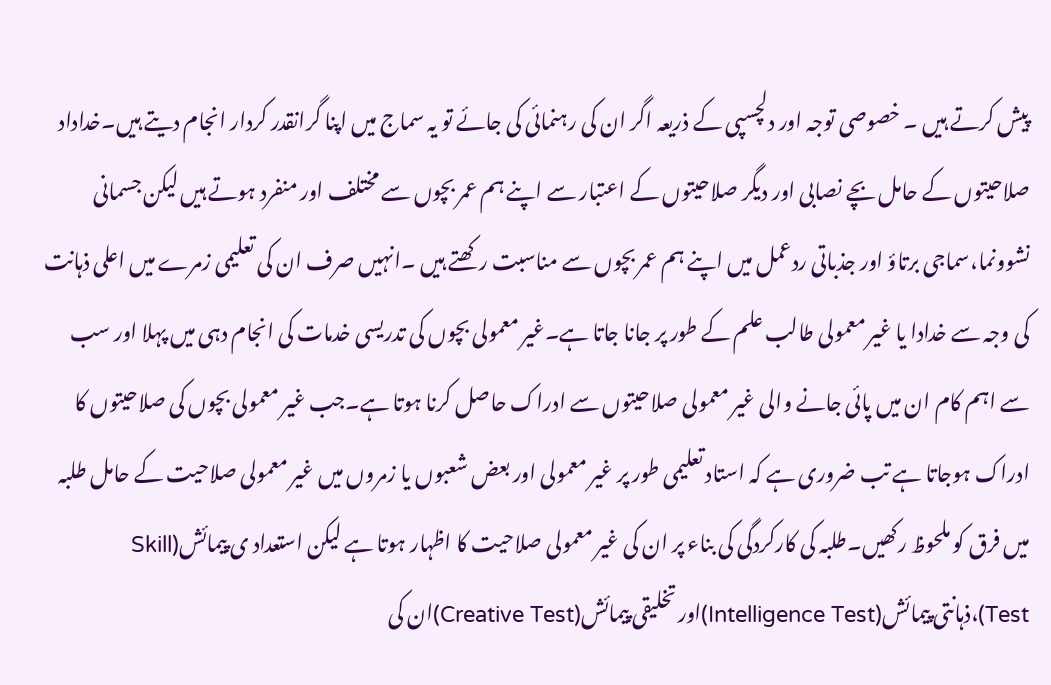پیش کرتے ہیں ۔ خصوصی توجہ اور دلچسپی کے ذریعہ اگر ان کی رہنمائی کی جائے تو یہ سماج میں اپنا گرانقدر کردار انجام دیتے ہیں۔خداداد صلاحیتوں کے حامل بچے نصابی اور دیگر صلاحیتوں کے اعتبار سے اپنے ہم عمر بچوں سے مختلف اور منفرد ہوتے ہیں لیکن جسمانی نشوونما،سماجی برتاؤ اور جذباتی ردعمل میں اپنے ہم عمر بچوں سے مناسبت رکھتے ہیں ۔انہیں صرف ان کی تعلیمی زمرے میں اعلی ذہانت کی وجہ سے خدادا یا غیر معمولی طالب علم کے طور پر جانا جاتا ہے۔غیر معمولی بچوں کی تدریسی خدمات کی انجام دہی میں پہلا اور سب سے اہم کام ان میں پائی جانے والی غیر معمولی صلاحیتوں سے ادراک حاصل کرنا ہوتا ہے۔جب غیر معمولی بچوں کی صلاحیتوں کا ادراک ہوجاتا ہے تب ضروری ہے کہ استاد تعلیمی طور پر غیر معمولی اور بعض شعبوں یا زمروں میں غیر معمولی صلاحیت کے حامل طلبہ میں فرق کو ملحوظ رکھیں۔طلبہ کی کارکردگی کی بناء پر ان کی غیر معمولی صلاحیت کا اظہار ہوتا ہے لیکن استعداد ی پیمائش(Skill Test)،ذہانتی پیمائش(Intelligence Test)اور تخلیقی پیمائش(Creative Test)ان کی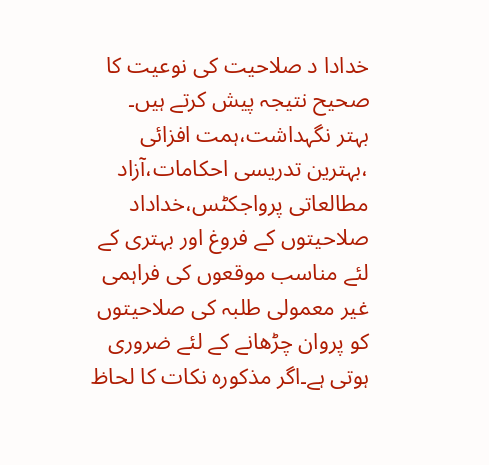خدادا د صلاحیت کی نوعیت کا صحیح نتیجہ پیش کرتے ہیں۔
بہتر نگہداشت،ہمت افزائی ،بہترین تدریسی احکامات،آزاد مطالعاتی پرواجکٹس،خداداد صلاحیتوں کے فروغ اور بہتری کے لئے مناسب موقعوں کی فراہمی غیر معمولی طلبہ کی صلاحیتوں کو پروان چڑھانے کے لئے ضروری ہوتی ہے۔اگر مذکورہ نکات کا لحاظ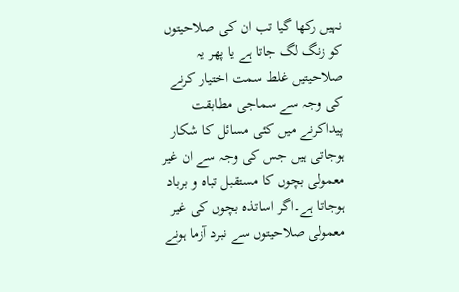نہیں رکھا گیا تب ان کی صلاحیتوں کو زنگ لگ جاتا ہے یا پھر یہ صلاحیتیں غلط سمت اختیار کرنے کی وجہ سے سماجی مطابقت پیداکرنے میں کئی مسائل کا شکار ہوجاتی ہیں جس کی وجہ سے ان غیر معمولی بچوں کا مستقبل تباہ و برباد ہوجاتا ہے۔اگر اساتذہ بچوں کی غیر معمولی صلاحیتوں سے نبرد آزما ہونے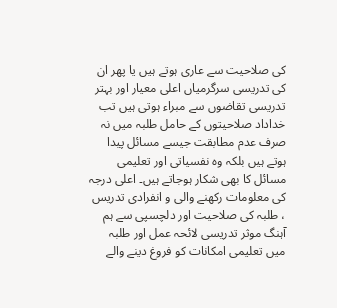کی صلاحیت سے عاری ہوتے ہیں یا پھر ان کی تدریسی سرگرمیاں اعلی معیار اور بہتر تدریسی تقاضوں سے مبراء ہوتی ہیں تب خداداد صلاحیتوں کے حامل طلبہ میں نہ صرف عدم مطابقت جیسے مسائل پیدا ہوتے ہیں بلکہ وہ نفسیاتی اور تعلیمی مسائل کا بھی شکار ہوجاتے ہیں۔ اعلی درجہ کی معلومات رکھنے والی و انفرادی تدریس ، طلبہ کی صلاحیت اور دلچسپی سے ہم آہنگ موثر تدریسی لائحہ عمل اور طلبہ میں تعلیمی امکانات کو فروغ دینے والے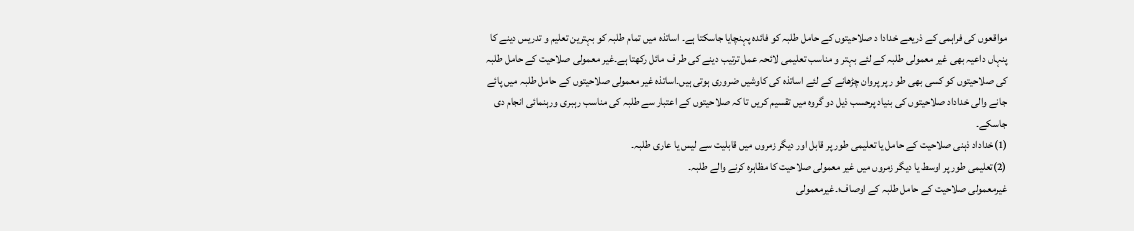مواقعوں کی فراہمی کے ذریعے خدادا د صلاحیتوں کے حامل طلبہ کو فائدہ پہنچایا جاسکتا ہے۔ اساتذہ میں تمام طلبہ کو بہترین تعلیم و تدریس دینے کا پنہاں داعیہ بھی غیر معمولی طلبہ کے لئے بہتر و مناسب تعلیمی لائحہ عمل ترتیب دینے کی طر ف مائل رکھتا ہے۔غیر معمولی صلاحیت کے حامل طلبہ کی صلاحیتوں کو کسی بھی طو ر پر پروان چڑھانے کے لئے اساتذہ کی کاوشیں ضروری ہوتی ہیں۔اساتذہ غیر معمولی صلاحیتوں کے حامل طلبہ میں پائے جانے والی خداداد صلاحیتوں کی بنیاد پرحسب ذیل دو گروہ میں تقسیم کریں تا کہ صلاحیتوں کے اعتبار سے طلبہ کی مناسب رہبری ورہنمائی انجام دی جاسکے۔
(1)خداداد ذہنی صلاحیت کے حامل یا تعلیمی طور پر قابل اور دیگر زمروں میں قابلیت سے لیس یا عاری طلبہ۔
(2)تعلیمی طور پر اوسط یا دیگر زمروں میں غیر معمولی صلاحیت کا مظاہرہ کرنے والے طلبہ۔
غیرمعمولی صلاحیت کے حامل طلبہ کے اوصاف؛۔غیرمعمولی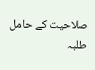صلاحیت کے حامل طلبہ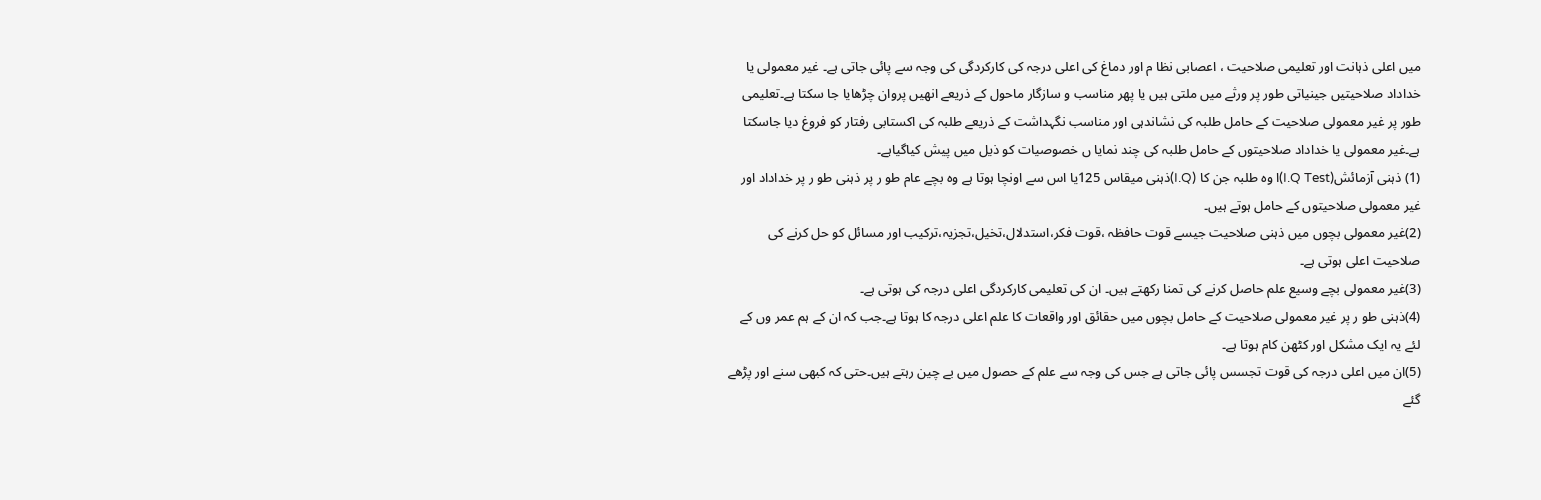میں اعلی ذہانت اور تعلیمی صلاحیت ، اعصابی نظا م اور دماغ کی اعلی درجہ کی کارکردگی کی وجہ سے پائی جاتی ہے۔ غیر معمولی یا خداداد صلاحیتیں جینیاتی طور پر ورثے میں ملتی ہیں یا پھر مناسب و سازگار ماحول کے ذریعے انھیں پروان چڑھایا جا سکتا ہے۔تعلیمی طور پر غیر معمولی صلاحیت کے حامل طلبہ کی نشاندہی اور مناسب نگہداشت کے ذریعے طلبہ کی اکستابی رفتار کو فروغ دیا جاسکتا ہے۔غیر معمولی یا خداداد صلاحیتوں کے حامل طلبہ کی چند نمایا ں خصوصیات کو ذیل میں پیش کیاگیاہے۔
(1) ذہنی آزمائش(I.Q Test)ا وہ طلبہ جن کا (I.Q)ذہنی میقاس 125یا اس سے اونچا ہوتا ہے وہ بچے عام طو ر پر ذہنی طو ر پر خداداد اور غیر معمولی صلاحیتوں کے حامل ہوتے ہیں۔
(2)غیر معمولی بچوں میں ذہنی صلاحیت جیسے قوت حافظہ ،قوت فکر،استدلال،تخیل،تجزیہ،ترکیب اور مسائل کو حل کرنے کی صلاحیت اعلی ہوتی ہے۔
(3)غیر معمولی بچے وسیع علم حاصل کرنے کی تمنا رکھتے ہیں۔ ان کی تعلیمی کارکردگی اعلی درجہ کی ہوتی ہے۔
(4)ذہنی طو ر پر غیر معمولی صلاحیت کے حامل بچوں میں حقائق اور واقعات کا علم اعلی درجہ کا ہوتا ہے۔جب کہ ان کے ہم عمر وں کے لئے یہ ایک مشکل اور کٹھن کام ہوتا ہے۔
(5)ان میں اعلی درجہ کی قوت تجسس پائی جاتی ہے جس کی وجہ سے علم کے حصول میں بے چین رہتے ہیں۔حتی کہ کبھی سنے اور پڑھے گئے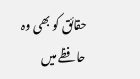حقائق کو بھی وہ حافظے میں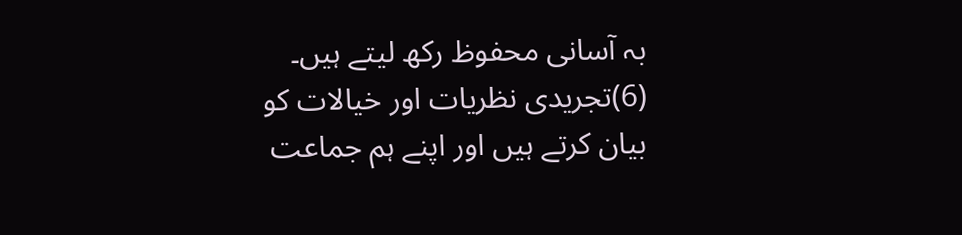بہ آسانی محفوظ رکھ لیتے ہیں۔
(6)تجریدی نظریات اور خیالات کو بیان کرتے ہیں اور اپنے ہم جماعت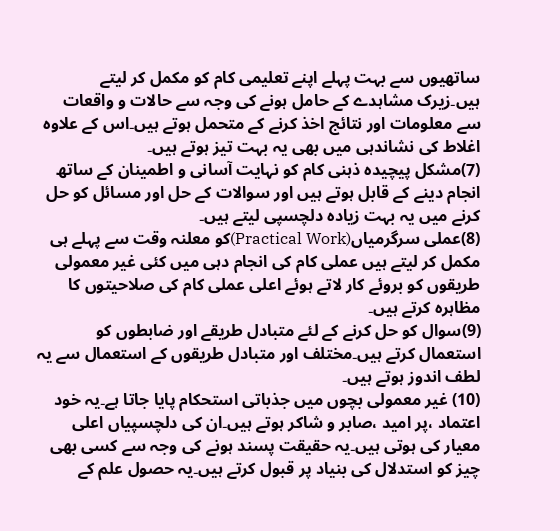ساتھیوں سے بہت پہلے اپنے تعلیمی کام کو مکمل کر لیتے ہیں۔زیرک مشاہدے کے حامل ہونے کی وجہ سے حالات و واقعات سے معلومات اور نتائج اخذ کرنے کے متحمل ہوتے ہیں۔اس کے علاوہ اغلاط کی نشاندہی میں بھی یہ بہت تیز ہوتے ہیں۔
(7)مشکل پیچیدہ ذہنی کام کو نہایت آسانی و اطمینان کے ساتھ انجام دینے کے قابل ہوتے ہیں اور سوالات کے حل اور مسائل کو حل کرنے میں یہ بہت زیادہ دلچسپی لیتے ہیں۔
(8)عملی سرگرمیاں(Practical Work)کو معلنہ وقت سے پہلے ہی مکمل کر لیتے ہیں عملی کام کی انجام دہی میں کئی غیر معمولی طریقوں کو بروئے کار لاتے ہوئے اعلی عملی کام کی صلاحیتوں کا مظاہرہ کرتے ہیں۔
(9)سوال کو حل کرنے کے لئے متبادل طریقے اور ضابطوں کو استعمال کرتے ہیں۔مختلف اور متبادل طریقوں کے استعمال سے یہ لطف اندوز ہوتے ہیں۔
(10) غیر معمولی بچوں میں جذباتی استحکام پایا جاتا ہے۔یہ خود اعتماد ،پر امید ،صابر و شاکر ہوتے ہیں۔ان کی دلچسپیاں اعلی معیار کی ہوتی ہیں۔یہ حقیقت پسند ہونے کی وجہ سے کسی بھی چیز کو استدلال کی بنیاد پر قبول کرتے ہیں۔یہ حصول علم کے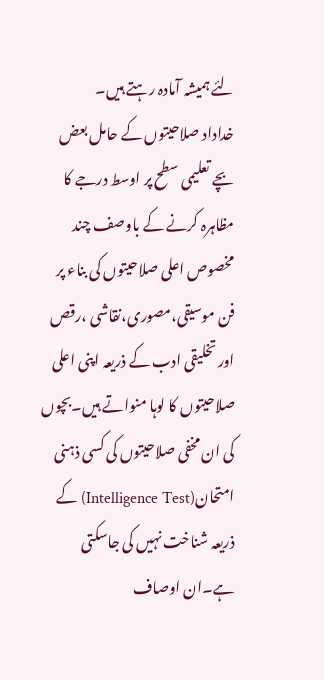لئے ہمیشہ آمادہ رہتے ہیں۔
خداداد صلاحیتوں کے حامل بعض بچے تعلیمی سطح پر اوسط درجے کا مظاہرہ کرنے کے باوصف چند مخصوص اعلی صلاحیتوں کی بناء پر فن موسیقی،مصوری،نقاشی ،رقص اور تخلیقی ادب کے ذریعہ اپنی اعلی صلاحیتوں کا لوہا منواتے ہیں۔بچوں کی ان مخفی صلاحیتوں کی کسی ذہنی امتحان(Intelligence Test) کے ذریعہ شناخت نہیں کی جاسکتی ہے۔ان اوصاف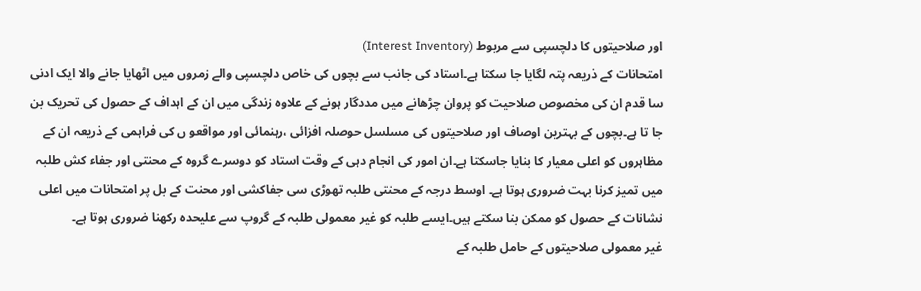اور صلاحیتوں کا دلچسپی سے مربوط (Interest Inventory)
امتحانات کے ذریعہ پتہ لگایا جا سکتا ہے۔استاد کی جانب سے بچوں کی خاص دلچسپی والے زمروں میں اٹھایا جانے والا ایک ادنی سا قدم ان کی مخصوص صلاحیت کو پروان چڑھانے میں مددگار ہونے کے علاوہ زندگی میں ان کے اہداف کے حصول کی تحریک بن جا تا ہے۔بچوں کے بہترین اوصاف اور صلاحیتوں کی مسلسل حوصلہ افزائی ،رہنمائی اور مواقعو ں کی فراہمی کے ذریعہ ان کے مظاہروں کو اعلی معیار کا بنایا جاسکتا ہے۔ان امور کی انجام دہی کے وقت استاد کو دوسرے گروہ کے محنتی اور جفاء کش طلبہ میں تمیز کرنا بہت ضروری ہوتا ہے۔ اوسط درجہ کے محنتی طلبہ تھوڑی سی جفاکشی اور محنت کے بل پر امتحانات میں اعلی نشانات کے حصول کو ممکن بنا سکتے ہیں۔ایسے طلبہ کو غیر معمولی طلبہ کے گروپ سے علیحدہ رکھنا ضروری ہوتا ہے۔
غیر معمولی صلاحیتوں کے حامل طلبہ کے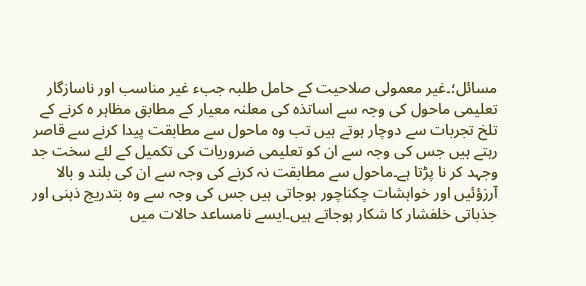مسائل؛۔غیر معمولی صلاحیت کے حامل طلبہ جبء غیر مناسب اور ناسازگار تعلیمی ماحول کی وجہ سے اساتذہ کی معلنہ معیار کے مطابق مظاہر ہ کرنے کے تلخ تجربات سے دوچار ہوتے ہیں تب وہ ماحول سے مطابقت پیدا کرنے سے قاصر رہتے ہیں جس کی وجہ سے ان کو تعلیمی ضروریات کی تکمیل کے لئے سخت جد وجہد کر نا پڑتا ہے۔ماحول سے مطابقت نہ کرنے کی وجہ سے ان کی بلند و بالا آرزؤئیں اور خواہشات چکناچور ہوجاتی ہیں جس کی وجہ سے وہ بتدریج ذہنی اور جذباتی خلفشار کا شکار ہوجاتے ہیں۔ایسے نامساعد حالات میں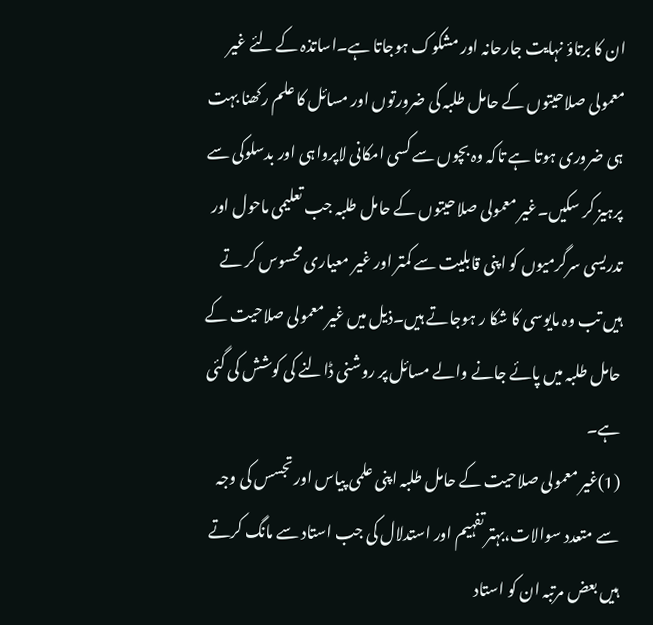ان کا برتاؤ نہایت جارحانہ اور مشکوک ہوجاتا ہے۔اساتذہ کے لئے غیر معمولی صلاحیتوں کے حامل طلبہ کی ضرورتوں اور مسائل کا علم رکھنا بہت ہی ضروری ہوتا ہے تاکہ وہ بچوں سے کسی امکانی لاپرواہی اور بدسلوکی سے پرہیز کر سکیں۔غیر معمولی صلاحیتوں کے حامل طلبہ جب تعلیمی ماحول اور تدریسی سرگرمیوں کو اپنی قابلیت سے کمتر اور غیر معیاری محسوس کر تے ہیں تب وہ مایوسی کا شکا ر ہوجاتے ہیں۔ذیل میں غیر معمولی صلاحیت کے حامل طلبہ میں پائے جانے والے مسائل پر روشنی ڈالنے کی کوشش کی گئی ہے۔
(1)غیر معمولی صلاحیت کے حامل طلبہ اپنی علمی پیاس اور تجسس کی وجہ سے متعدد سوالات،بہتر تفہیم اور استدلال کی جب استاد سے مانگ کرتے ہیں بعض مرتبہ ان کو استاد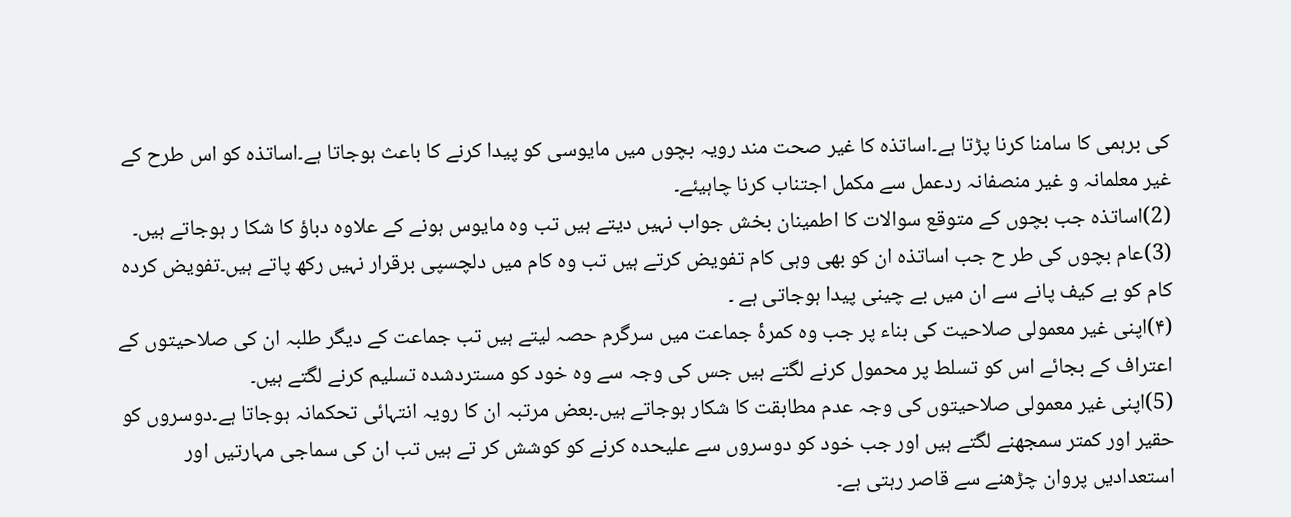کی برہمی کا سامنا کرنا پڑتا ہے۔اساتذہ کا غیر صحت مند رویہ بچوں میں مایوسی کو پیدا کرنے کا باعث ہوجاتا ہے۔اساتذہ کو اس طرح کے غیر معلمانہ و غیر منصفانہ ردعمل سے مکمل اجتناب کرنا چاہیئے۔
(2)اساتذہ جب بچوں کے متوقع سوالات کا اطمینان بخش جواب نہیں دیتے ہیں تب وہ مایوس ہونے کے علاوہ دباؤ کا شکا ر ہوجاتے ہیں۔
(3)عام بچوں کی طر ح جب اساتذہ ان کو بھی وہی کام تفویض کرتے ہیں تب وہ کام میں دلچسپی برقرار نہیں رکھ پاتے ہیں۔تفویض کردہ کام کو بے کیف پانے سے ان میں بے چینی پیدا ہوجاتی ہے ۔
(۴)اپنی غیر معمولی صلاحیت کی بناء پر جب وہ کمرۂ جماعت میں سرگرم حصہ لیتے ہیں تب جماعت کے دیگر طلبہ ان کی صلاحیتوں کے اعتراف کے بجائے اس کو تسلط پر محمول کرنے لگتے ہیں جس کی وجہ سے وہ خود کو مستردشدہ تسلیم کرنے لگتے ہیں۔
(5)اپنی غیر معمولی صلاحیتوں کی وجہ عدم مطابقت کا شکار ہوجاتے ہیں۔بعض مرتبہ ان کا رویہ انتہائی تحکمانہ ہوجاتا ہے۔دوسروں کو حقیر اور کمتر سمجھنے لگتے ہیں اور جب خود کو دوسروں سے علیحدہ کرنے کو کوشش کر تے ہیں تب ان کی سماجی مہارتیں اور استعدادیں پروان چڑھنے سے قاصر رہتی ہے۔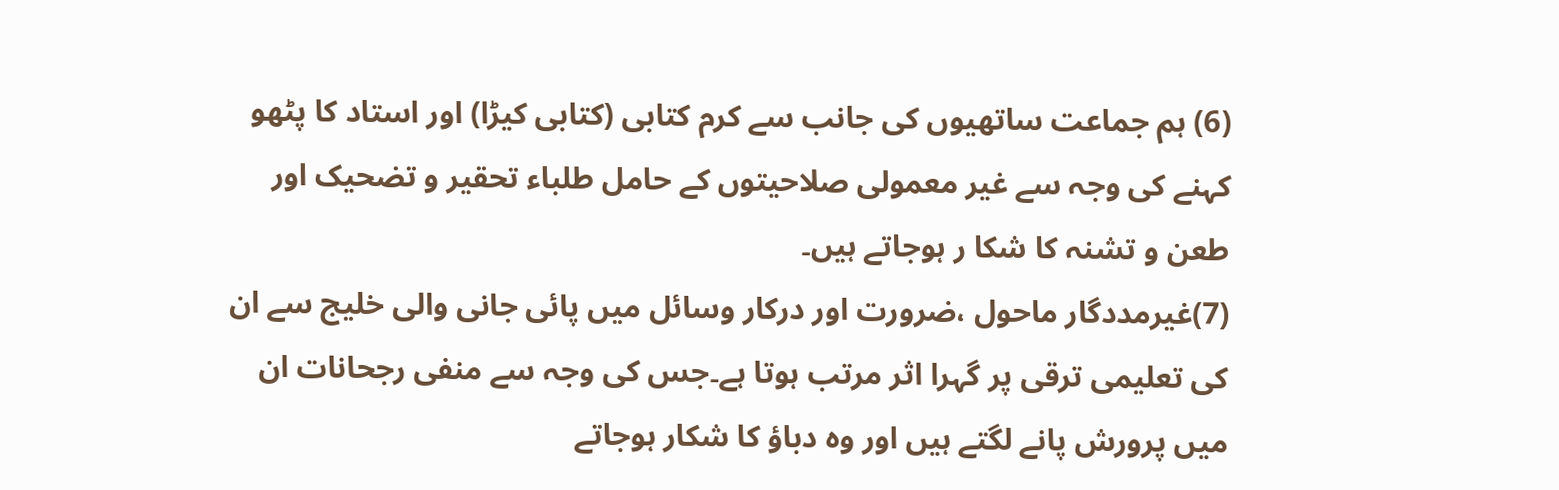(6) ہم جماعت ساتھیوں کی جانب سے کرم کتابی (کتابی کیڑا) اور استاد کا پٹھو کہنے کی وجہ سے غیر معمولی صلاحیتوں کے حامل طلباء تحقیر و تضحیک اور طعن و تشنہ کا شکا ر ہوجاتے ہیں۔
(7)غیرمددگار ماحول ،ضرورت اور درکار وسائل میں پائی جانی والی خلیج سے ان کی تعلیمی ترقی پر گہرا اثر مرتب ہوتا ہے۔جس کی وجہ سے منفی رجحانات ان میں پرورش پانے لگتے ہیں اور وہ دباؤ کا شکار ہوجاتے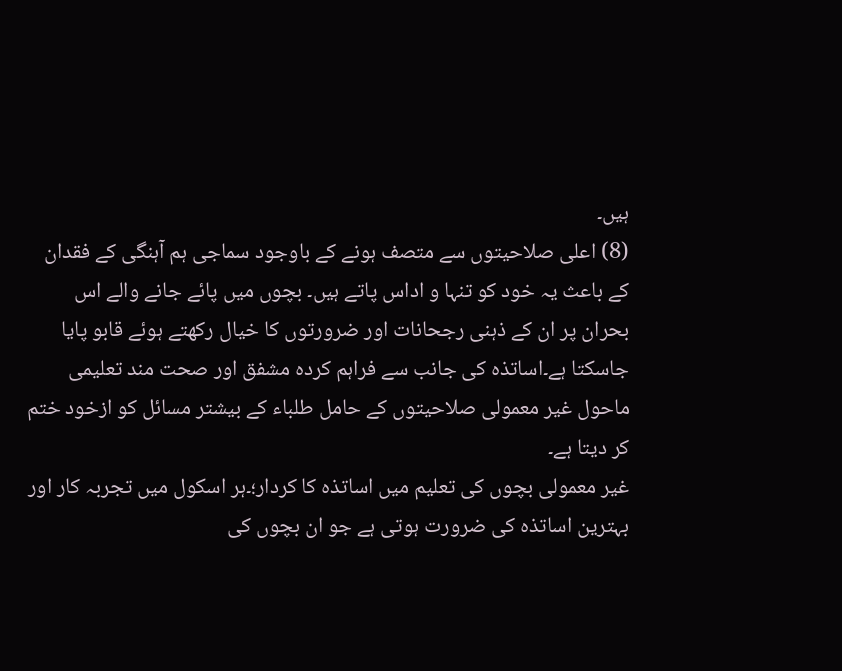ہیں۔
(8) اعلی صلاحیتوں سے متصف ہونے کے باوجود سماجی ہم آہنگی کے فقدان کے باعث یہ خود کو تنہا و اداس پاتے ہیں۔ بچوں میں پائے جانے والے اس بحران پر ان کے ذہنی رجحانات اور ضرورتوں کا خیال رکھتے ہوئے قابو پایا جاسکتا ہے۔اساتذہ کی جانب سے فراہم کردہ مشفق اور صحت مند تعلیمی ماحول غیر معمولی صلاحیتوں کے حامل طلباء کے بیشتر مسائل کو ازخود ختم کر دیتا ہے۔
غیر معمولی بچوں کی تعلیم میں اساتذہ کا کردار؛۔ہر اسکول میں تجربہ کار اور بہترین اساتذہ کی ضرورت ہوتی ہے جو ان بچوں کی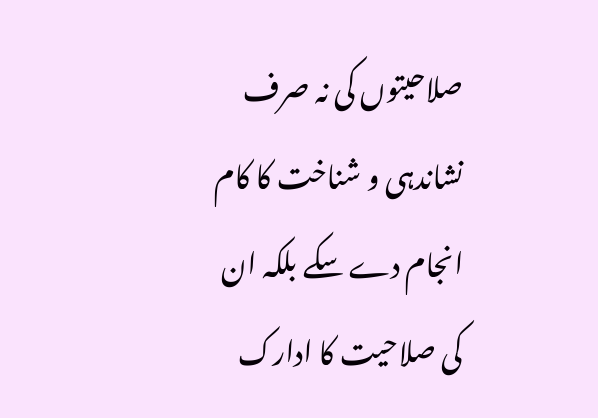صلاحیتوں کی نہ صرف نشاندہی و شناخت کا کام انجام دے سکے بلکہ ان کی صلاحیت کا ادارک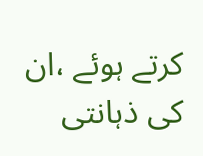کرتے ہوئے ،ان کی ذہانتی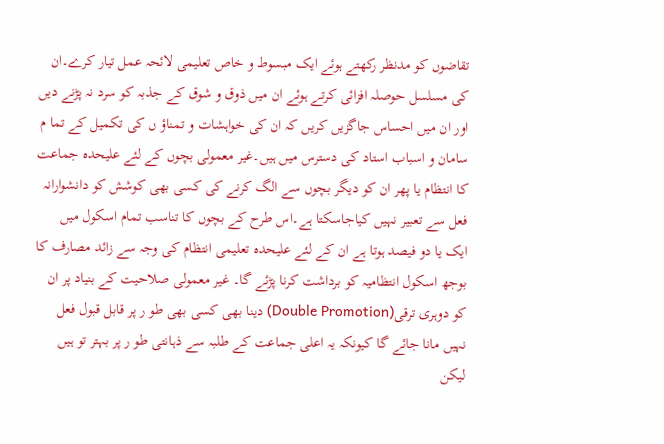تقاضوں کو مدنظر رکھتے ہوئے ایک مبسوط و خاص تعلیمی لائحہ عمل تیار کرے۔ان کی مسلسل حوصلہ افزائی کرتے ہوئے ان میں ذوق و شوق کے جذبہ کو سرد نہ پڑنے دیں اور ان میں احساس جاگزیں کریں کہ ان کی خواہشات و تمناؤ ں کی تکمیل کے تما م سامان و اسباب استاد کی دسترس میں ہیں۔غیر معمولی بچوں کے لئے علیحدہ جماعت کا انتظام یا پھر ان کو دیگر بچوں سے الگ کرنے کی کسی بھی کوشش کو دانشوارانہ فعل سے تعبیر نہیں کیاجاسکتا ہے۔اس طرح کے بچوں کا تناسب تمام اسکول میں ایک یا دو فیصد ہوتا ہے ان کے لئے علیحدہ تعلیمی انتظام کی وجہ سے زائد مصارف کا بوجھ اسکول انتظامیہ کو برداشت کرنا پڑئے گا۔ غیر معمولی صلاحیت کے بنیاد پر ان کو دوہری ترقی(Double Promotion) دینا بھی کسی بھی طو ر پر قابل قبول فعل نہیں مانا جائے گا کیونکہ یہ اعلی جماعت کے طلبہ سے ذہانتی طو ر پر بہتر تو ہیں لیکن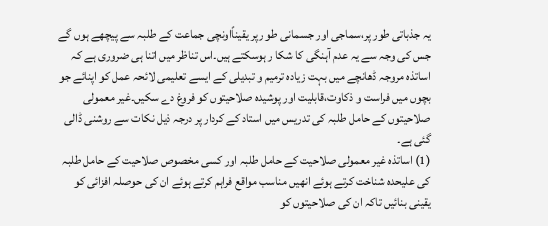یہ جذباتی طور پر،سماجی اور جسمانی طو رپر یقیناًاونچی جماعت کے طلبہ سے پیچھے ہوں گے جس کی وجہ سے یہ عدم آہنگی کا شکا ر ہوسکتے ہیں۔اس تناظر میں اتنا ہی ضروری ہے کہ اساتذہ مروجہ ڈھانچے میں بہت زیادہ ترمیم و تبدیلی کے ایسے تعلیمی لائحہ عمل کو اپنائے جو بچوں میں فراست و ذکاوت،قابلیت اور پوشیدہ صلاحیتوں کو فروغ دے سکیں۔غیر معمولی صلاحیتوں کے حامل طلبہ کی تدریس میں استاد کے کردار پر درجہ ذیل نکات سے روشنی ڈالی گئی ہے۔
(1) اساتذہ غیر معمولی صلاحیت کے حامل طلبہ اور کسی مخصوص صلاحیت کے حامل طلبہ کی علیحدہ شناخت کرتے ہوئے انھیں مناسب مواقع فراہم کرتے ہوئے ان کی حوصلہ افزائی کو یقینی بنائیں تاکہ ان کی صلاحیتوں کو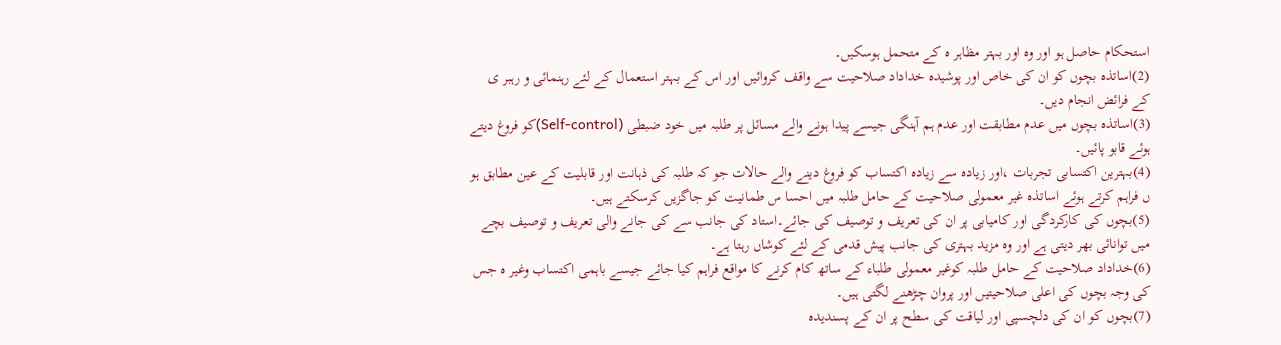استحکام حاصل ہو اور وہ اور بہتر مظاہر ہ کے متحمل ہوسکیں۔
(2)اساتذہ بچوں کو ان کی خاص اور پوشیدہ خداداد صلاحیت سے واقف کروائیں اور اس کے بہتر استعمال کے لئے رہنمائی و رہبر ی کے فرائض انجام دیں۔
(3)اساتذہ بچوں میں عدم مطابقت اور عدم ہم آہنگی جیسے پیدا ہونے والے مسائل پر طلبہ میں خود ضبطی (Self-control)کو فروغ دیتے ہوئے قابو پائیں۔
(4)بہترین اکتسابی تجربات ،اور زیادہ سے زیادہ اکتساب کو فروغ دینے والے حالات جو کہ طلبہ کی ذہانت اور قابلیت کے عین مطابق ہو ں فراہم کرتے ہوئے اساتذہ غیر معمولی صلاحیت کے حامل طلبہ میں احسا س طمانیت کو جاگزیں کرسکتے ہیں۔
(5)بچوں کی کارکردگی اور کامیابی پر ان کی تعریف و توصیف کی جائے۔استاد کی جانب سے کی جانے والی تعریف و توصیف بچے میں توانائی بھر دیتی ہے اور وہ مزید بہتری کی جانب پیش قدمی کے لئے کوشاں رہتا ہے۔
(6)خداداد صلاحیت کے حامل طلبہ کوغیر معمولی طلباء کے ساتھ کام کرنے کا مواقع فراہم کیا جائے جیسے باہمی اکتساب وغیر ہ جس کی وجہ بچوں کی اعلی صلاحیتیں اور پروان چڑھنے لگتی ہیں۔
(7)بچوں کو ان کی دلچسپی اور لیاقت کی سطح پر ان کے پسندیدہ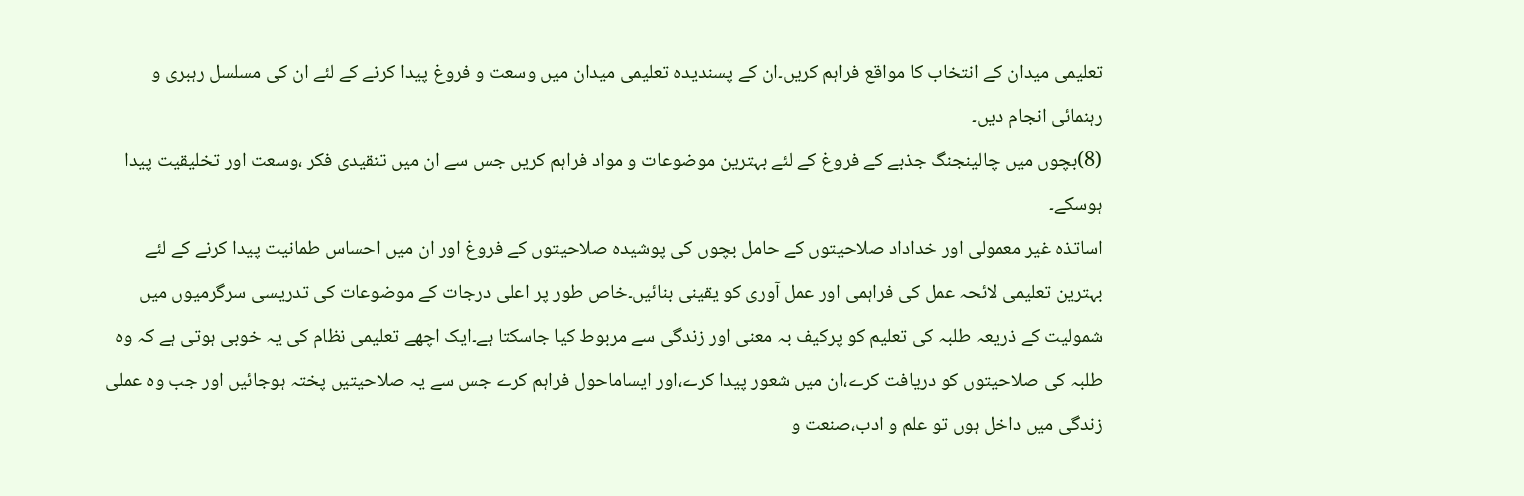تعلیمی میدان کے انتخاب کا مواقع فراہم کریں۔ان کے پسندیدہ تعلیمی میدان میں وسعت و فروغ پیدا کرنے کے لئے ان کی مسلسل رہبری و رہنمائی انجام دیں۔
(8)بچوں میں چالینجنگ جذبے کے فروغ کے لئے بہترین موضوعات و مواد فراہم کریں جس سے ان میں تنقیدی فکر ،وسعت اور تخلیقیت پیدا ہوسکے۔
اساتذہ غیر معمولی اور خداداد صلاحیتوں کے حامل بچوں کی پوشیدہ صلاحیتوں کے فروغ اور ان میں احساس طمانیت پیدا کرنے کے لئے بہترین تعلیمی لائحہ عمل کی فراہمی اور عمل آوری کو یقینی بنائیں۔خاص طور پر اعلی درجات کے موضوعات کی تدریسی سرگرمیوں میں شمولیت کے ذریعہ طلبہ کی تعلیم کو پرکیف بہ معنی اور زندگی سے مربوط کیا جاسکتا ہے۔ایک اچھے تعلیمی نظام کی یہ خوبی ہوتی ہے کہ وہ طلبہ کی صلاحیتوں کو دریافت کرے،ان میں شعور پیدا کرے،اور ایساماحول فراہم کرے جس سے یہ صلاحیتیں پختہ ہوجائیں اور جب وہ عملی زندگی میں داخل ہوں تو علم و ادب،صنعت و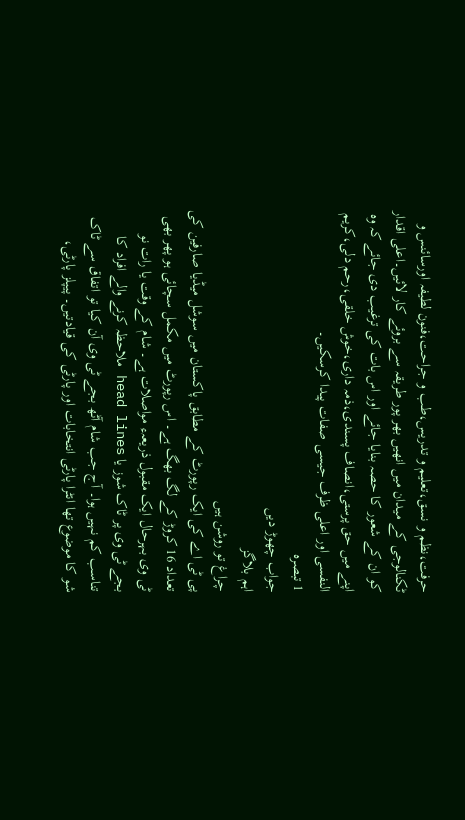حرفت،نظم و نسق،تعلیم و تدریس،طب و جراحت،فنون لطیفہ اورسائنس و ٹکنالوجی کے میدان میں انھیں بھر پور طریقہ سے بروئے کار لائیں۔اعلی اقدار کو ان کے شعور کا حصہ بنایا جائے اور اس بات کی ترغیب دی جائے کہ وہ اپنے میں حق پرستی،انصاف پسندی،ذمہ داری،خوش خلقی،رحم دلی،کریم النفسی اور اعلی ظرف جیسی صفات پیدا کرسکیں۔
1 تبصرہ
جواب چھوڑ دیں
اہم بلاگز
چراغ تو روشن ہیں
پی ٹی اے کی ایک رپورٹ کے مطابق پاکستان میں سوشل میڈیا صارفین کی تعداد 16 کروڑ کے لگ بھگ ہے۔ اس رپورٹ میں مکمل سچائی ہو پھر بھی ٹی وی بہرحال ایک مقبول ذریعہء مواصلات ہے۔ شام کے وقت یا رات نو بجے ٹی وی پر ٹاک شوز یا head lines ملاحظہ کرنے والے افراد کا تناسب کم نہیں ہوا۔ آج جب شام آٹھ بجے ٹی وی آن کیا تو اتفاق سے ٹاک شو کا موضوع تھا انٹرا پارٹی انتخابات اور پارٹی کی قیادتیں۔ پیپلز پارٹی،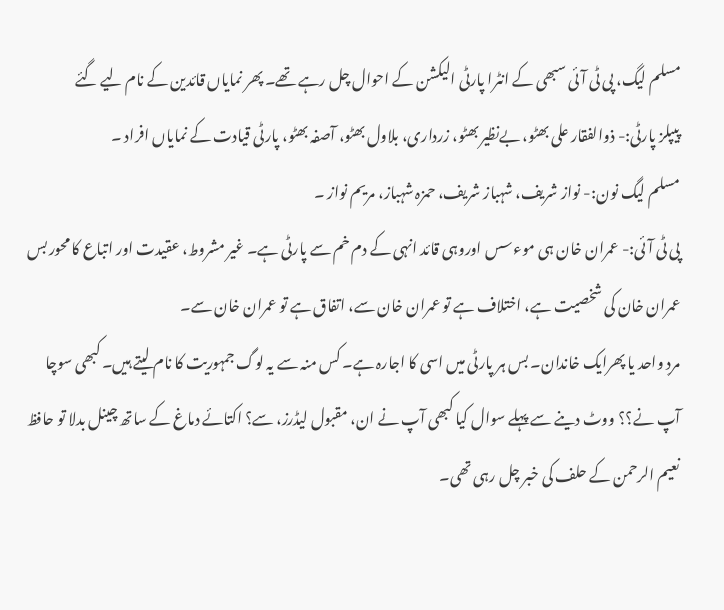مسلم لیگ، پی ٹی آئی سبھی کے انٹرا پارٹی الیکشن کے احوال چل رہے تھے۔ پھر نمایاں قائدین کے نام لیے گئے
پیپلز پارٹی:- ذوالفقار علی بھٹو، بےنظیر بھٹو، زرداری، بلاول بھٹو، آصفہ بھٹو، پارٹی قیادت کے نمایاں افراد ۔
مسلم لیگ نون:- نواز شریف، شہباز شریف، حمزہ شہباز، مریم نواز ۔
پی ٹی آئی:- عمران خان ہی موءسس اوروہی قائد انہی کے دم خم سے پارٹی ہے۔ غیر مشروط، عقیدت اور اتباع کا محور بس عمران خان کی شخصیت ہے، اختلاف ہے تو عمران خان سے، اتفاق ہے تو عمران خان سے۔
مردِ واحد یا پھرایک خاندان۔ بس ہر پارٹی میں اسی کا اجارہ ہے۔ کس منہ سے یہ لوگ جمہوریت کا نام لیتے ہیں۔ کبھی سوچا آپ نے؟؟ ووٹ دینے سے پہلے سوال کیا کبھی آپ نے ان، مقبول لیڈرز، سے؟ اکتائے دماغ کے ساتھ چینل بدلا تو حافظ نعیم الرحمن کے حلف کی خبر چل رہی تھی۔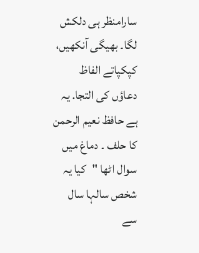سارامنظر ہی دلکش لگا۔ بھیگی آنکھیں، کپکپاتے الفاظ دعاؤں کی التجا. یہ ہے حافظ نعیم الرحمن کا حلف ۔ دماغ میں سوال اٹھا "کیا یہ شخص سالہا سال سے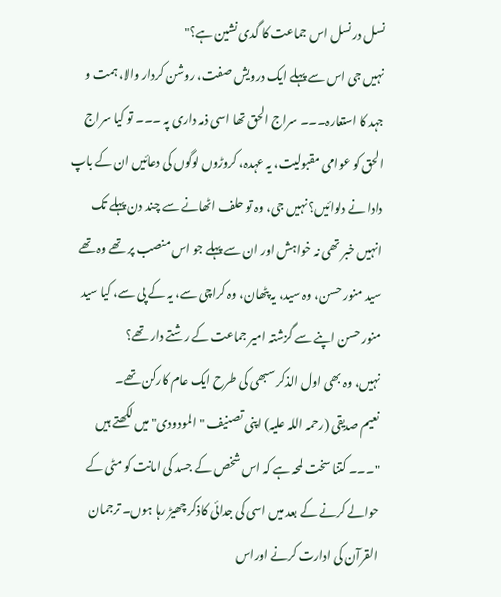نسل در نسل اس جماعت کا گدی نشین ہے؟"
نہیں جی اس سے پہلے ایک درویش صفت، روشن کردار والا، ہمت و جہد کا استعارہ۔۔۔ سراج الحق تھا اسی ذمہ داری پہ ۔۔۔ تو کیا سراج الحق کو عوامی مقبولیت، یہ عہدہ، کروڑوں لوگوں کی دعائیں ان کے باپ دادا نے دلوائیں؟ نہیں جی، وہ تو حلف اٹھانے سے چند دن پہلے تک انہیں خبر تھی نہ خواہش اور ان سے پہلے جو اس منصب پر تھے وہ تھے سید منور حسن، وہ سید، یہ پٹھان، وہ کراچی سے، یہ کے پی سے، کیا سید منور حسن اپنے سے گزشتہ امیر جماعت کے رشتے دار تھے؟
نہیں، وہ بھی اول الذکر سبھی کی طرح ایک عام کارکن تھے۔
نعیم صدیقی (رحمہ اللہ علیہ) اپنی تصنیف "المودودی" میں لکھتے ہیں
"۔۔۔ کتنا سخت لمحہ ہے کہ اس شخص کے جسد کی امانت کو مٹی کے حوالے کرنے کے بعد میں اسی کی جدائی کاذکر چھیڑ رہا ہوں۔ ترجمان القرآن کی ادارت کرنے اوراس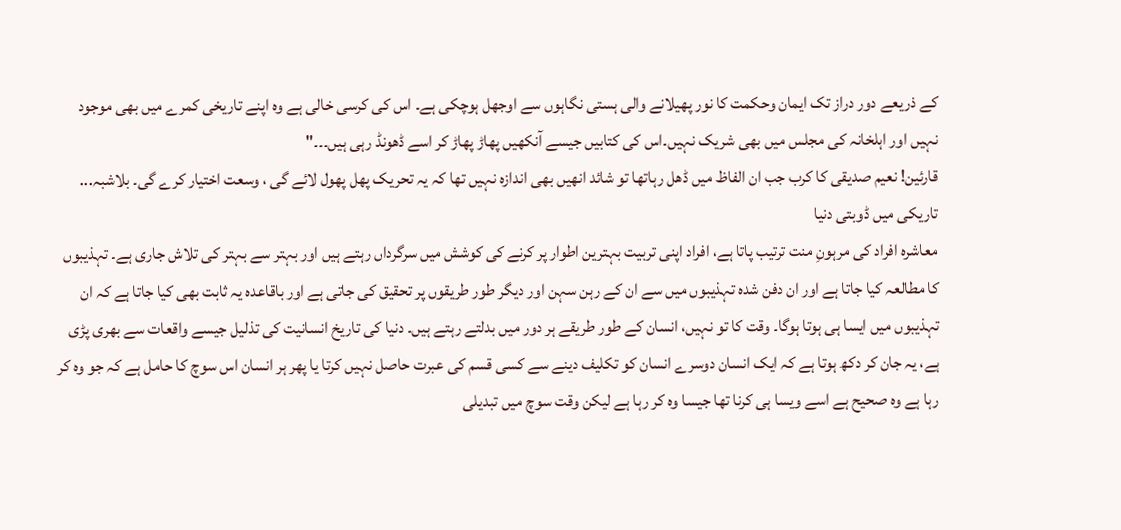کے ذریعے دور دراز تک ایمان وحکمت کا نور پھیلانے والی ہستی نگاہوں سے اوجھل ہوچکی ہے۔ اس کی کرسی خالی ہے وہ اپنے تاریخی کمرے میں بھی موجود نہیں اور اہلخانہ کی مجلس میں بھی شریک نہیں۔اس کی کتابیں جیسے آنکھیں پھاڑ پھاڑ کر اسے ڈھونڈ رہی ہیں۔۔۔"
قارئین! نعیم صدیقی کا کرب جب ان الفاظ میں ڈھل رہاتھا تو شائد انھیں بھی اندازہ نہیں تھا کہ یہ تحریک پھل پھول لائے گی ، وسعت اختیار کرے گی۔ بلاشبہ...
تاریکی میں ڈوبتی دنیا
معاشرہ افراد کی مرہونِ منت ترتیب پاتا ہے، افراد اپنی تربیت بہترین اطوار پر کرنے کی کوشش میں سرگرداں رہتے ہیں اور بہتر سے بہتر کی تلاش جاری ہے۔ تہذیبوں کا مطالعہ کیا جاتا ہے اور ان دفن شدہ تہذیبوں میں سے ان کے رہن سہن اور دیگر طور طریقوں پر تحقیق کی جاتی ہے اور باقاعدہ یہ ثابت بھی کیا جاتا ہے کہ ان تہذیبوں میں ایسا ہی ہوتا ہوگا۔ وقت کا تو نہیں، انسان کے طور طریقے ہر دور میں بدلتے رہتے ہیں۔ دنیا کی تاریخ انسانیت کی تذلیل جیسے واقعات سے بھری پڑی ہے، یہ جان کر دکھ ہوتا ہے کہ ایک انسان دوسرے انسان کو تکلیف دینے سے کسی قسم کی عبرت حاصل نہیں کرتا یا پھر ہر انسان اس سوچ کا حامل ہے کہ جو وہ کر رہا ہے وہ صحیح ہے اسے ویسا ہی کرنا تھا جیسا وہ کر رہا ہے لیکن وقت سوچ میں تبدیلی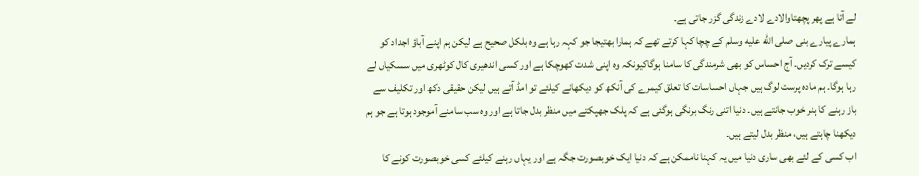لے آتا ہے پھر پچھتاوالادے لادے زندگی گزر جاتی ہے۔
ہمارے پیارے بنی صلى الله عليه وسلم کے چچا کہا کرتے تھے کہ ہمارا بھتیجا جو کہہ رہا ہے وہ بلکل صحیح ہے لیکن ہم اپنے آباؤ اجداد کو کیسے ترک کردیں۔ آج احساس کو بھی شرمندگی کا سامنا ہوگاکیونکہ وہ اپنی شدت کھوچکا ہے اور کسی اندھیری کال کوٹھری میں سسکیاں لے رہا ہوگا۔ ہم مادہ پرست لوگ ہیں جہاں احساسات کا تعلق کیمرے کی آنکھ کو دیکھانے کیلئے تو امڈ آتے ہیں لیکن حقیقی دکھ اور تکلیف سے باز رہنے کا ہنر خوب جانتے ہیں۔ دنیا اتنی رنگ برنگی ہوگئی ہے کہ پلک جھپکتے میں منظر بدل جاتا ہے اور وہ سب سامنے آموجود ہوتا ہے جو ہم دیکھنا چاہتے ہیں، منظر بدل لیتے ہیں۔
اب کسی کے لئے بھی ساری دنیا میں یہ کہنا ناممکن ہے کہ دنیا ایک خوبصورت جگہ ہے اور یہاں رہنے کیلئے کسی خوبصورت کونے کا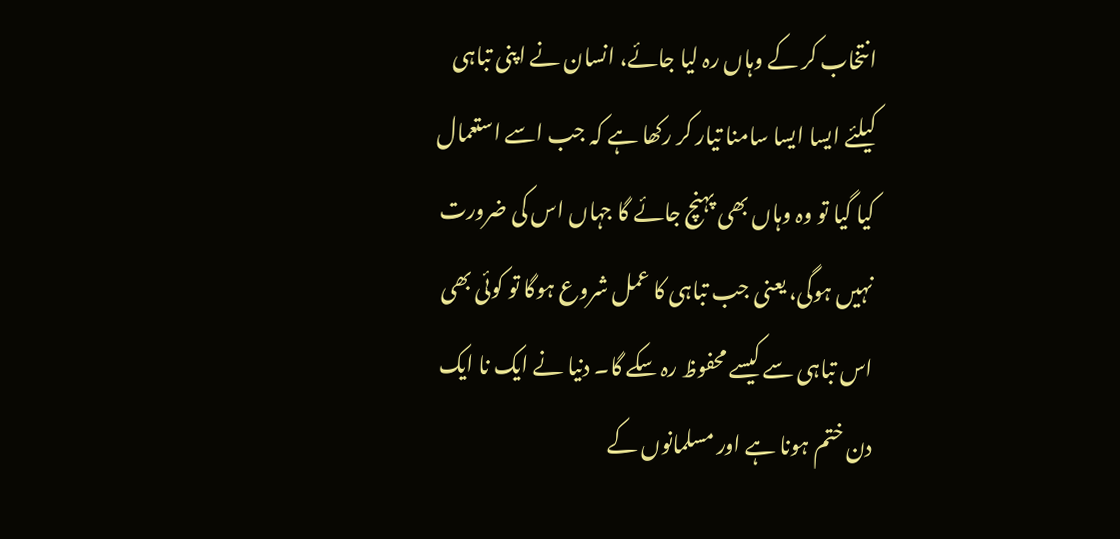انتخاب کر کے وہاں رہ لیا جائے، انسان نے اپنی تباہی کیلئے ایسا ایسا سامنا تیار کر رکھا ہے کہ جب اسے استعمال کیا گیا تو وہ وہاں بھی پہنچ جائے گا جہاں اس کی ضرورت نہیں ہوگی، یعنی جب تباہی کا عمل شروع ہوگا تو کوئی بھی اس تباہی سے کیسے محفوظ رہ سکے گا۔ دنیا نے ایک نا ایک دن ختم ہونا ہے اور مسلمانوں کے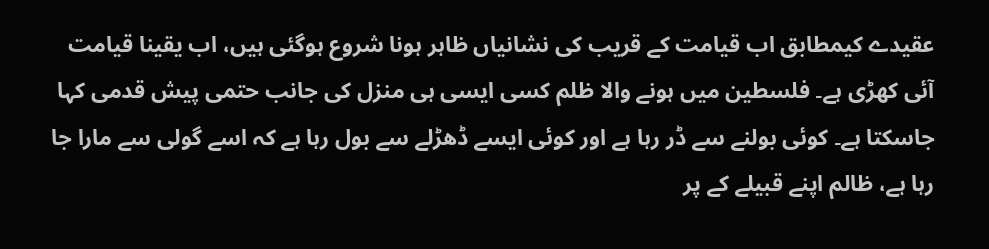عقیدے کیمطابق اب قیامت کے قریب کی نشانیاں ظاہر ہونا شروع ہوگئی ہیں، اب یقینا قیامت آئی کھڑی ہے۔ فلسطین میں ہونے والا ظلم کسی ایسی ہی منزل کی جانب حتمی پیش قدمی کہا جاسکتا ہے۔ کوئی بولنے سے ڈر رہا ہے اور کوئی ایسے ڈھڑلے سے بول رہا ہے کہ اسے گولی سے مارا جا رہا ہے، ظالم اپنے قبیلے کے پر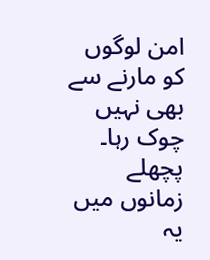امن لوگوں کو مارنے سے بھی نہیں چوک رہا۔ پچھلے زمانوں میں یہ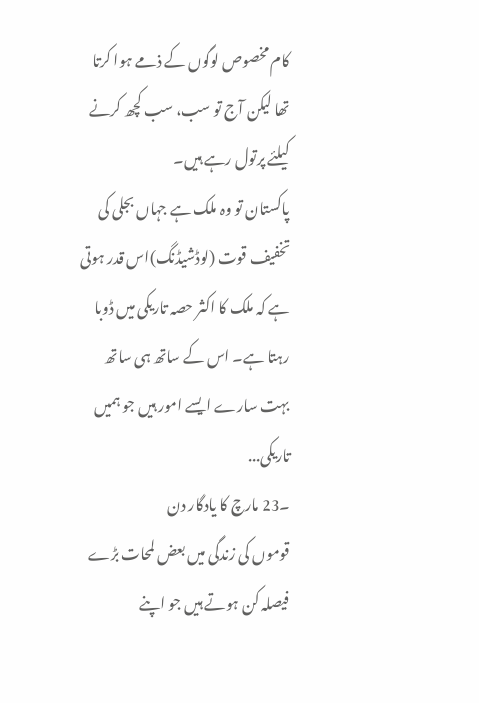کام مخصوص لوگوں کے ذمے ہوا کرتا تھا لیکن آج تو سب، سب کچھ کرنے کیلئے پرتول رہے ہیں۔
پاکستان تو وہ ملک ہے جہاں بجلی کی تخفیف قوت (لوڈشیڈنگ)اس قدر ہوتی ہے کہ ملک کا اکثر حصہ تاریکی میں ڈوبا رہتا ہے۔ اس کے ساتھ ہی ساتھ بہت سارے ایسے امور ہیں جو ہمیں تاریکی...
۔23 مارچ کا یادگار دن
قوموں کی زندگی میں بعض لمحات بڑے فیصلہ کن ہوتے ہیں جو اپنے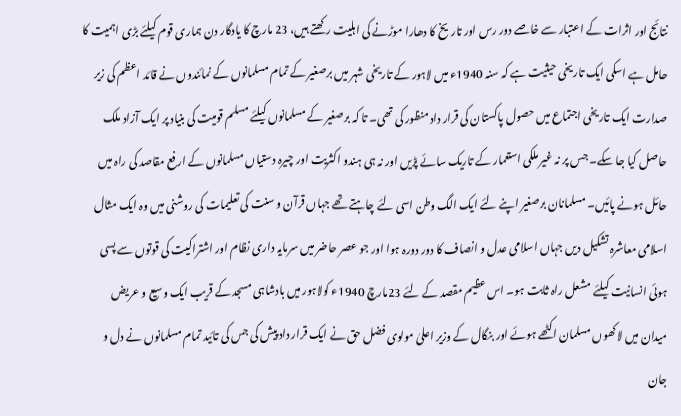نتائج اور اثرات کے اعتبار سے خاصے دور رس اور تاریخ کا دھارا موڑنے کی اہلیت رکھتے ہیں، 23 مارچ کا یادگار دن ہماری قوم کیلئے بڑی اہمیت کا حامل ہے اسکی ایک تاریخی حیثیت ہے کہ سنہ 1940ء میں لاہور کے تاریخی شہر میں برصغیر کے تمام مسلمانوں کے نمائندوں نے قائد اعظم کی زیر صدارت ایک تاریخی اجتماع میں حصول پاکستان کی قرار داد منظور کی تھی۔ تا کہ برصغیر کے مسلمانوں کیلئے مسلم قومیت کی بنیاد پر ایک آزاد ملک حاصل کیا جا سکے۔ جس پر نہ غیر ملکی استعمار کے تاریک سائے پڑیں اور نہ ہی ہندو اکثریت اور چیرہ دستیاں مسلمانوں کے ارفع مقاصد کی راہ میں حائل ہونے پائیں۔ مسلمانان برصغیر اپنے لئے ایک الگ وطن اسی لئے چاہتے تھے جہاں قرآن و سنت کی تعلیمات کی روشنی میں وہ ایک مثال اسلامی معاشرہ تشکیل دیں جہاں اسلامی عدل و انصاف کا دور دورہ ہوا اور جو عصر حاضر میں سرمایہ داری نظام اور اشتراکیت کی قوتوں سے پسی ہوئی انسانیت کیلئے مشعل راہ ثابت ہو۔ اس عظیم مقصد کے لئے 23مارچ 1940ء کولاہور میں بادشاہی مسجد کے قریب ایک وسیع و عریض میدان میں لاکھوں مسلمان اکٹھے ہوئے اور بنگال کے وزیر اعلیٰ مولوی فضل حق نے ایک قرار داد پیش کی جس کی تائید تمام مسلمانوں نے دل و جان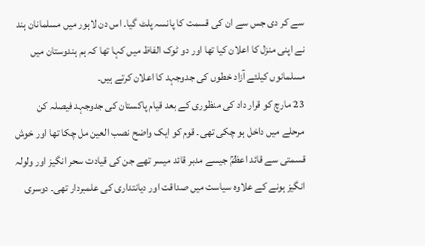سے کر دی جس سے ان کی قسمت کا پانسہ پلٹ گیا۔ اس دن لاہور میں مسلمانان ہند نے اپنی منزل کا اعلان کیا تھا اور دو ٹوک الفاظ میں کہا تھا کہ ہم ہندوستان میں مسلمانوں کیلئے آزاد خطوں کی جدوجہد کا اعلان کرتے ہیں۔
23 مارچ کو قرار داد کی منظوری کے بعد قیام پاکستان کی جدوجہد فیصلہ کن مرحلے میں داخل ہو چکی تھی۔ قوم کو ایک واضح نصب العین مل چکا تھا اور خوش قسمتی سے قائد اعظمؒ جیسے مدبر قائد میسر تھے جن کی قیادت سحر انگیز اور ولولہ انگیز ہونے کے علاوہ سیاست میں صداقت اور دیانتداری کی علمبردار تھی۔ دوسری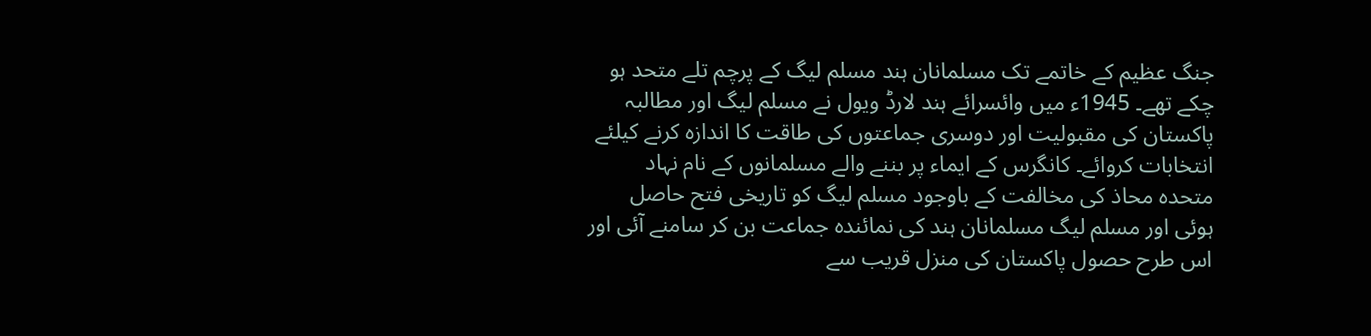جنگ عظیم کے خاتمے تک مسلمانان ہند مسلم لیگ کے پرچم تلے متحد ہو چکے تھے۔ 1945ء میں وائسرائے ہند لارڈ ویول نے مسلم لیگ اور مطالبہ پاکستان کی مقبولیت اور دوسری جماعتوں کی طاقت کا اندازہ کرنے کیلئے انتخابات کروائے۔ کانگرس کے ایماء پر بننے والے مسلمانوں کے نام نہاد متحدہ محاذ کی مخالفت کے باوجود مسلم لیگ کو تاریخی فتح حاصل ہوئی اور مسلم لیگ مسلمانان ہند کی نمائندہ جماعت بن کر سامنے آئی اور اس طرح حصول پاکستان کی منزل قریب سے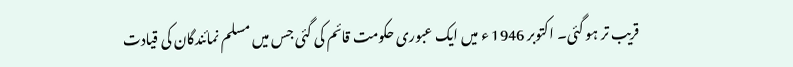قریب تر ہو گئی۔ اکتوبر 1946 ء میں ایک عبوری حکومت قائم کی گئی جس میں مسلم نمائندگان کی قیادت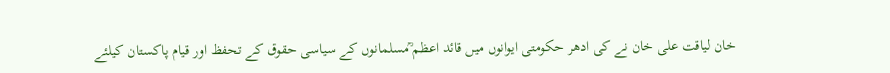خان لیاقت علی خان نے کی ادھر حکومتی ایوانوں میں قائد اعظم ؒمسلمانوں کے سیاسی حقوق کے تحفظ اور قیام پاکستان کیلئے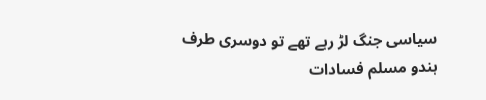سیاسی جنگ لڑ رہے تھے تو دوسری طرف ہندو مسلم فسادات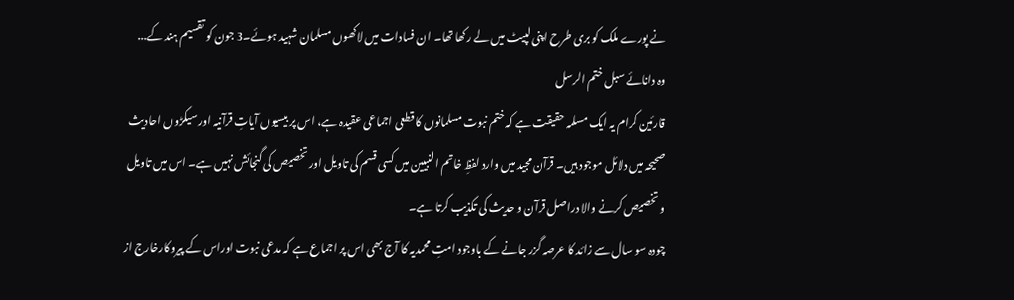نے پورے ملک کو بری طرح اپنی لپیٹ میں لے رکھا تھا۔ ان فسادات میں لاکھوں مسلمان شہید ہوئے۔3 جون کو تقسیم ہند کے...
وہ دانائے سبل ختم الرسل
قارئین کرام یہ ایک مسلمہ حقیقت ہے کہ ختم نبوت مسلمانوں کا قطعی اجماعی عقیدہ ہے، اس پر بیسیوں آیاتِ قرآنیہ اور سیکڑوں احادیث صحیحہ میں دلائل موجود ہیں۔ قرآن مجید میں وارد لفظِ خاتم النبیین میں کسی قسم کی تاویل اور تخصیص کی گنجائش نہیں ہے۔ اس میں تاویل و تخصیص کرنے والا دراصل قرآن و حدیث کی تکذیب کرتا ہے۔
چودہ سو سال سے زائد کا عرصہ گزر جانے کے باوجود امتِ محمدیہ کا آج بھی اس پر اجماع ہے کہ مدعی نبوت اوراس کے پیروکارخارج از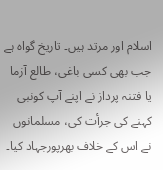اسلام اور مرتد ہیں۔ تاریخ گواہ ہے جب بھی کسی باغی، طالع آزما یا فتنہ پرداز نے اپنے آپ کونبی کہنے کی جرأت کی، مسلمانوں نے اس کے خلاف بھرپورجہاد کیا۔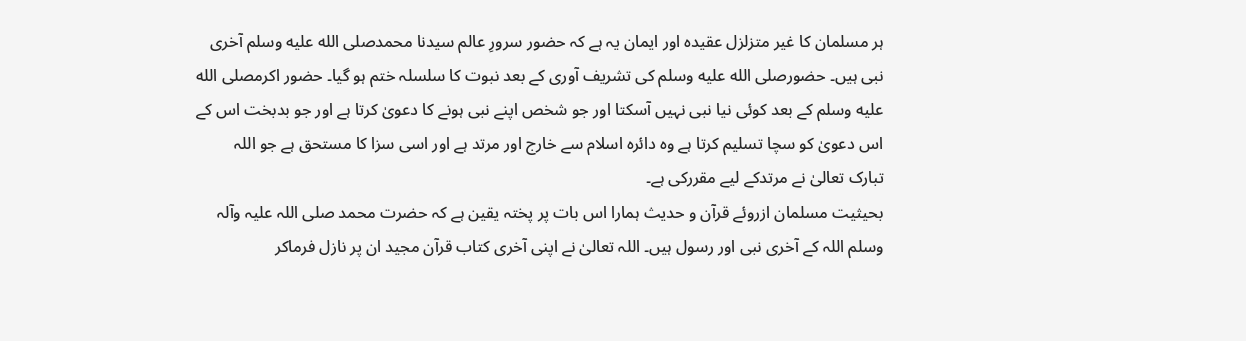ہر مسلمان کا غیر متزلزل عقیدہ اور ایمان یہ ہے کہ حضور سرورِ عالم سیدنا محمدصلى الله عليه وسلم آخری نبی ہیں۔ حضورصلى الله عليه وسلم کی تشریف آوری کے بعد نبوت کا سلسلہ ختم ہو گیا۔ حضور اکرمصلى الله عليه وسلم کے بعد کوئی نیا نبی نہیں آسکتا اور جو شخص اپنے نبی ہونے کا دعویٰ کرتا ہے اور جو بدبخت اس کے اس دعویٰ کو سچا تسلیم کرتا ہے وہ دائرہ اسلام سے خارج اور مرتد ہے اور اسی سزا کا مستحق ہے جو اللہ تبارک تعالیٰ نے مرتدکے لیے مقررکی ہے۔
بحیثیت مسلمان ازروئے قرآن و حدیث ہمارا اس بات پر پختہ یقین ہے کہ حضرت محمد صلی اللہ علیہ وآلہ وسلم اللہ کے آخری نبی اور رسول ہیں۔ اللہ تعالیٰ نے اپنی آخری کتاب قرآن مجید ان پر نازل فرماکر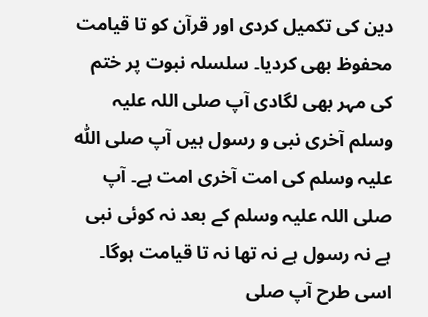دین کی تکمیل کردی اور قرآن کو تا قیامت محفوظ بھی کردیا۔ سلسلہ نبوت پر ختم کی مہر بھی لگادی آپ صلی اللہ علیہ وسلم آخری نبی و رسول ہیں آپ صلی اللّٰہ علیہ وسلم کی امت آخری امت ہے۔ آپ صلی اللہ علیہ وسلم کے بعد نہ کوئی نبی ہے نہ رسول ہے نہ تھا نہ تا قیامت ہوگا۔ اسی طرح آپ صلی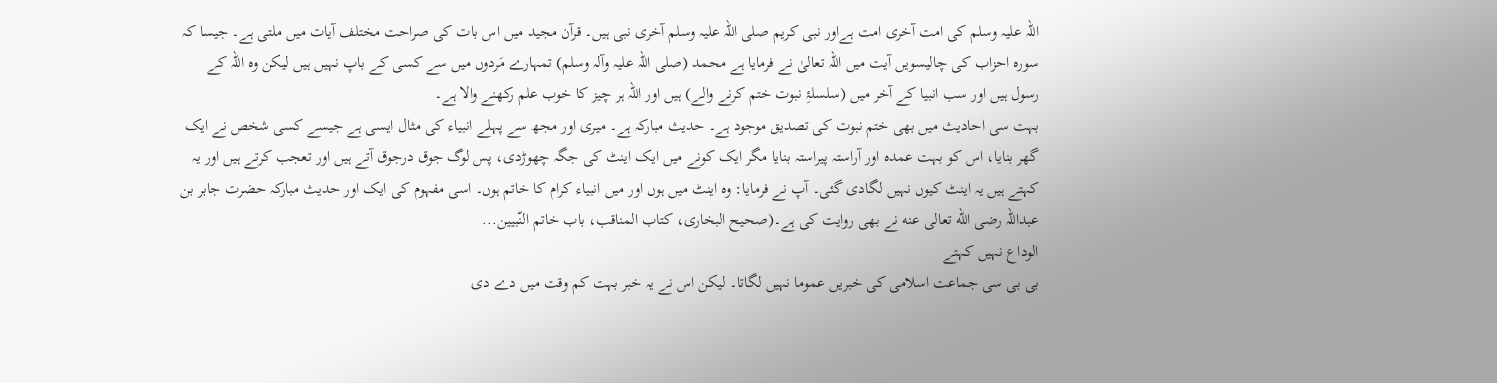اللہ علیہ وسلم کی امت آخری امت ہےاور نبی کریم صلی اللہ علیہ وسلم آخری نبی ہیں۔ قرآن مجید میں اس بات کی صراحت مختلف آیات میں ملتی ہے۔ جیسا کہ سورہ احزاب کی چالیسویں آیت میں اللہ تعالیٰ نے فرمایا ہے محمد (صلی اللہ علیہ وآلہ وسلم) تمہارے مَردوں میں سے کسی کے باپ نہیں ہیں لیکن وہ اللہ کے رسول ہیں اور سب انبیا کے آخر میں (سلسلۂِ نبوت ختم کرنے والے) ہیں اور اللہ ہر چیز کا خوب علم رکھنے والا ہے۔
بہت سی احادیث میں بھی ختم نبوت کی تصدیق موجود ہے۔ حدیث مبارکہ ہے۔ میری اور مجھ سے پہلے انبیاء کی مثال ایسی ہے جیسے کسی شخص نے ایک گھر بنایا، اس کو بہت عمدہ اور آراستہ پیراستہ بنایا مگر ایک کونے میں ایک اینٹ کی جگہ چھوڑدی، پس لوگ جوق درجوق آتے ہیں اور تعجب کرتے ہیں اور یہ کہتے ہیں یہ اینٹ کیوں نہیں لگادی گئی۔ آپ نے فرمایا: وہ اینٹ میں ہوں اور میں انبیاء کرام کا خاتم ہوں۔ اسی مفہوم کی ایک اور حدیث مبارکہ حضرت جابر بن عبداللہ رضى الله تعالى عنه نے بھی روایت کی ہے۔(صحیح البخاری، کتاب المناقب، باب خاتم النّبیین...
الوداع نہیں کہتے
بی بی سی جماعت اسلامی کی خبریں عموما نہیں لگاتا۔ لیکن اس نے یہ خبر بہت کم وقت میں دے دی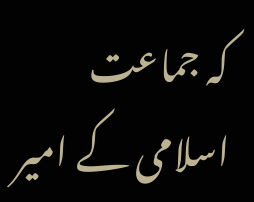کہ جماعت اسلامی کے امیر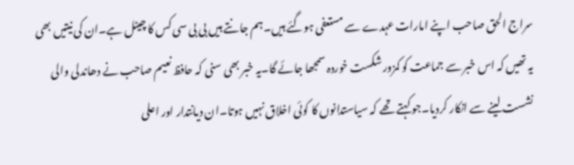سراج الحق صاحب اپنے امارات عہدے سے مستعفی ہوگئے ہیں۔ہم جانتے ہیں بی بی سی کس کا چینل ہے۔ان کی نیتیں بھی یہ تھیں کہ اس خبر سے جماعت کو کمزور شکست خوردہ سمجھا جائے گا۔یہ خبر بھی سنی کہ حافظ نعیم صاحب نے دھاندلی والی نشست لینے سے انکار کردیا۔جو کہتے تھے کہ سیاستدانوں کا کوئی اخلاق نہیں ہوتا۔ان دیانتدار اور اعلی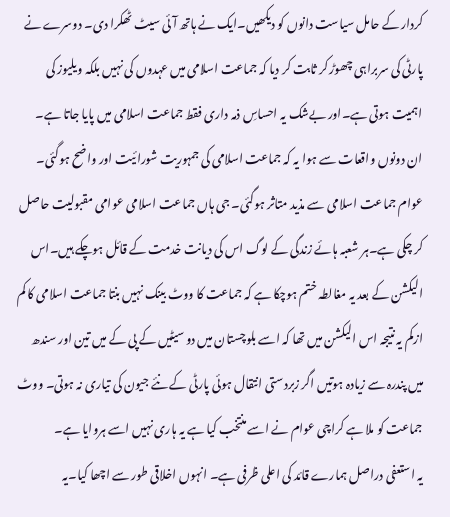کردار کے حامل سیاست دانوں کو دیکھیں۔ایک نے ہاتھ آئی سیٹ ٹھکرا دی۔ دوسرے نے پارٹی کی سربراہی چھوڑ کر ثابت کر دیا کہ جماعت اسلامی میں عہدوں کی نہیں بلکہ ویلیوز کی اہمیت ہوتی ہے۔اور بےشک یہ احساسِ ذمہ داری فقط جماعت اسلامی میں پایا جاتا ہے۔
ان دونوں واقعات سے ہوا یہ کہ جماعت اسلامی کی جمہوریت شورائیت اور واضح ہوگئی۔ عوام جماعت اسلامی سے مذید متاثر ہوگئی۔ جی ہاں جماعت اسلامی عوامی مقبولیت حاصل کر چکی ہے۔ہر شعبہ ہائے زندگی کے لوگ اس کی دیانت خدمت کے قائل ہوچکے ہیں۔اس الیکشن کے بعد یہ مغالطہ ختم ہوچکا ہے کہ جماعت کا ووٹ بینک نہیں بنتا جماعت اسلامی کا کم ازکم یہ نتیجہ اس الیکشن میں تھا کہ اسے بلوچستان میں دو سیٹیں کے پی کے میں تین اور سندھ میں پندرہ سے زیادہ ہوتیں اگر زبردستی انتقال ہوئی پارٹی کے نئے جیون کی تیاری نہ ہوتی۔ ووٹ جماعت کو ملا ہے کراچی عوام نے اسے منتخب کیا ہے یہ ہاری نہیں اسے ہروایا ہے۔
یہ استعفی دراصل ہمارے قائد کی اعلی ظرفی ہے۔ انہوں اخلاقی طور سے اچھا کیا۔یہ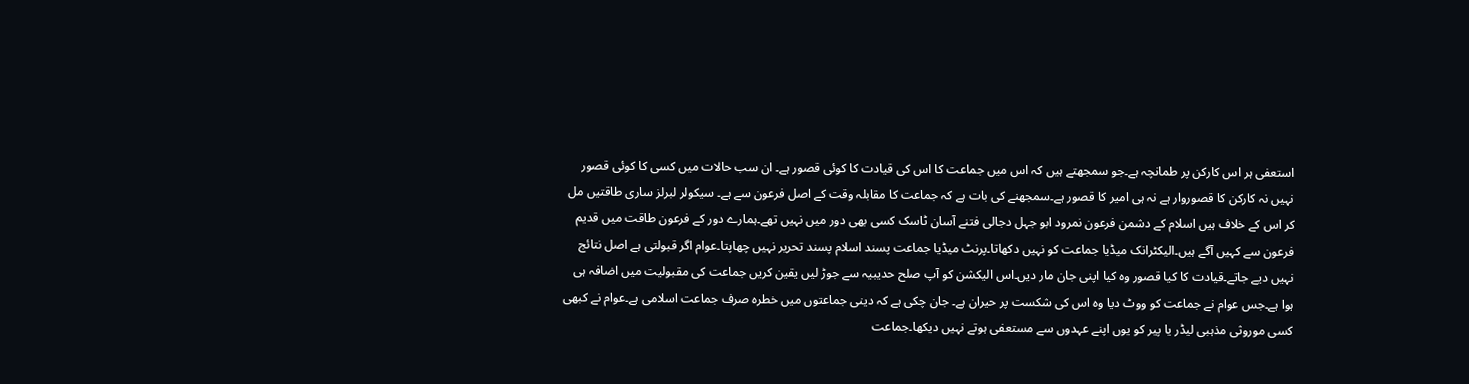استعفی ہر اس کارکن پر طمانچہ ہے۔جو سمجھتے ہیں کہ اس میں جماعت کا اس کی قیادت کا کوئی قصور ہے۔ ان سب حالات میں کسی کا کوئی قصور نہیں نہ کارکن کا قصوروار ہے نہ ہی امیر کا قصور ہے۔سمجھنے کی بات ہے کہ جماعت کا مقابلہ وقت کے اصل فرعون سے ہے۔ سیکولر لبرلز ساری طاقتیں مل کر اس کے خلاف ہیں اسلام کے دشمن فرعون نمرود ابو جہل دجالی فتنے آسان ٹاسک کسی بھی دور میں نہیں تھے۔ہمارے دور کے فرعون طاقت میں قدیم فرعون سے کہیں آگے ہیں۔الیکٹرانک میڈیا جماعت کو نہیں دکھاتا۔پرنٹ میڈیا جماعت پسند اسلام پسند تحریر نہیں چھاپتا۔عوام اگر قبولتی ہے اصل نتائج نہیں دیے جاتے۔قیادت کا کیا قصور وہ کیا اپنی جان مار دیں۔اس الیکشن کو آپ صلح حدیبیہ سے جوڑ لیں یقین کریں جماعت کی مقبولیت میں اضافہ ہی ہوا ہے۔جس عوام نے جماعت کو ووٹ دیا وہ اس کی شکست پر حیران ہے۔ جان چکی ہے کہ دینی جماعتوں میں خطرہ صرف جماعت اسلامی ہے۔عوام نے کبھی کسی موروثی مذہبی لیڈر یا پیر کو یوں اپنے عہدوں سے مستعفی ہوتے نہیں دیکھا۔جماعت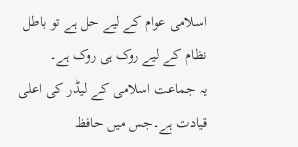اسلامی عوام کے لیے حل ہے تو باطل نظام کے لیے روک ہی روک ہے۔
یہ جماعت اسلامی کے لیڈر کی اعلی قیادت ہے۔جس میں حافظ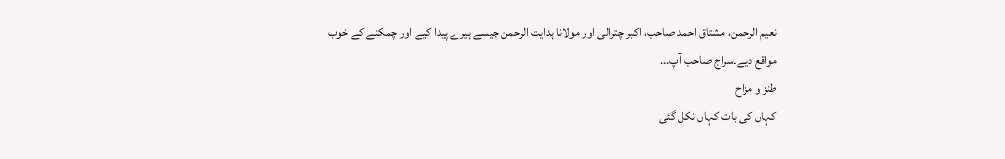نعیم الرحمن، مشتاق احمد صاحب، اکبر چترالی اور مولانا ہدایت الرحمن جیسے ہیرے پیدا کیے اور چمکنے کے خوب مواقع دیے۔سراج صاحب آپ...
طنز و مزاح
کہاں کی بات کہاں نکل گئی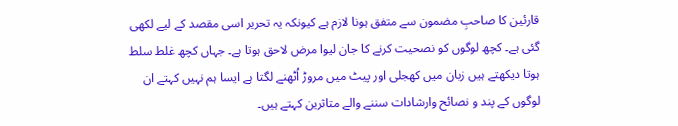قارئین کا صاحبِ مضمون سے متفق ہونا لازم ہے کیونکہ یہ تحریر اسی مقصد کے لیے لکھی گئی ہے۔ کچھ لوگوں کو نصحیت کرنے کا جان لیوا مرض لاحق ہوتا ہے۔ جہاں کچھ غلط سلط ہوتا دیکھتے ہیں زبان میں کھجلی اور پیٹ میں مروڑ اُٹھنے لگتا ہے ایسا ہم نہیں کہتے ان لوگوں کے پند و نصائح وارشادات سننے والے متاثرین کہتے ہیں۔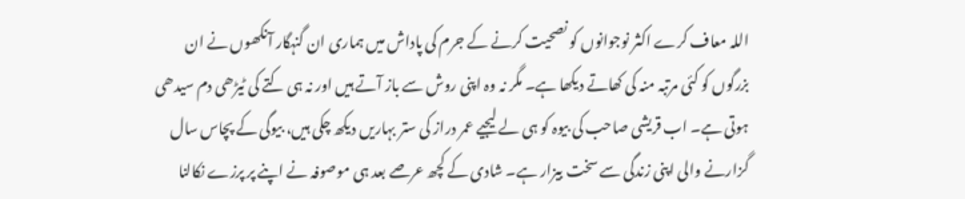اللہ معاف کرے اکثر نوجوانوں کو نصحیت کرنے کے جرم کی پاداش میں ہماری ان گنہگار آنکھوں نے ان بزرگوں کو کئی مرتبہ منہ کی کھاتے دیکھا ہے۔ مگر نہ وہ اپنی روش سے باز آتے ہیں اور نہ ہی کتے کی ٹیڑھی دم سیدھی ہوتی ہے۔ اب قریشی صاحب کی بیوہ کو ہی لے لیجیے عمر دراز کی ستر بہاریں دیکھ چکی ہیں، بیوگی کے پچاس سال گزارنے والی اپنی زندگی سے سخت بیزار ہے۔ شادی کے کچھ عرصے بعد ہی موصوفہ نے اپنے پر پرزے نکالنا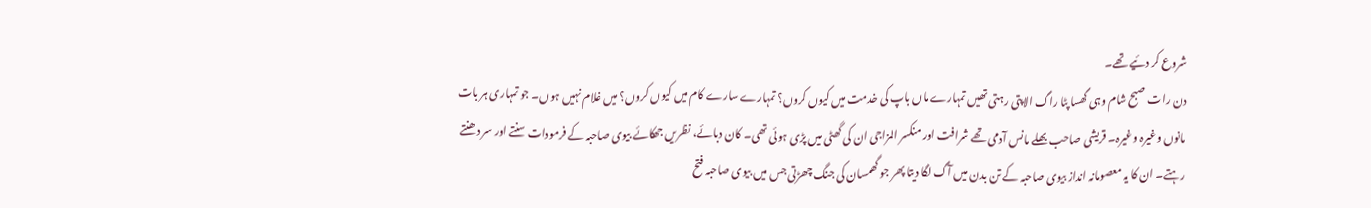شروع کر دئیے تھے۔
دن رات صبح شام وہی گھسا پٹا راگ الاپتی رہتی تھیں تمہارے ماں باپ کی خدمت میں کیوں کروں؟ تمہارے سارے کام میں کیوں کروں؟ میں غلام نہیں ہوں۔ جو تمہاری ہر بات مانوں وغیرہ وغیرہ۔ قریشی صاحب بھلے مانس آدمی تھے شرافت اور منکسر المزاجی ان کی گھٹی میں پڑی ہوئی تھی۔ کان دبائے، نظریں جھکائے بیوی صاحبہ کے فرمودات سنتے اور سر دھنتے رہتے۔ ان کا یہ معصومانہ انداز بیوی صاحبہ کے تن بدن میں آگ لگا دیتا پھر جو گھمسان کی جنگ چھڑتی جس میں بیوی صاحبہ فتح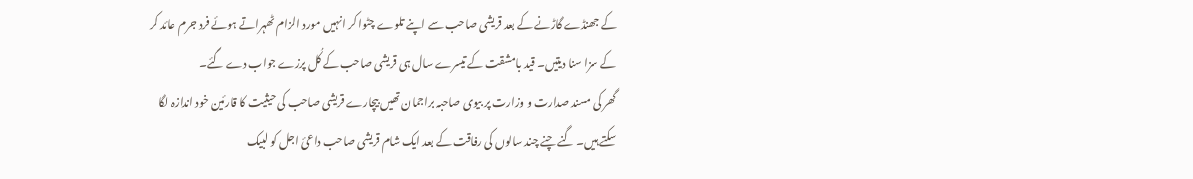کے جھنڈے گاڑنے کے بعد قریشی صاحب سے اپنے تلوے چٹوا کر انہیں مورد الزام ٹھہراتے ہوئے فرد جرم عائد کر کے سزا سنا دیتیں۔ قید بامشقت کے تیسرے سال ہی قریشی صاحب کے کُل پرزے جواب دے گئے۔
گھر کی مسند صدارت و وزارت پر بیوی صاحبہ براجمان تھیں بیچارے قریشی صاحب کی حیثیت کا قارئین خود اندازہ لگا سکتے ہیں۔ گنے چنے چند سالوں کی رفاقت کے بعد ایک شام قریشی صاحب داعئ اجل کو لبیک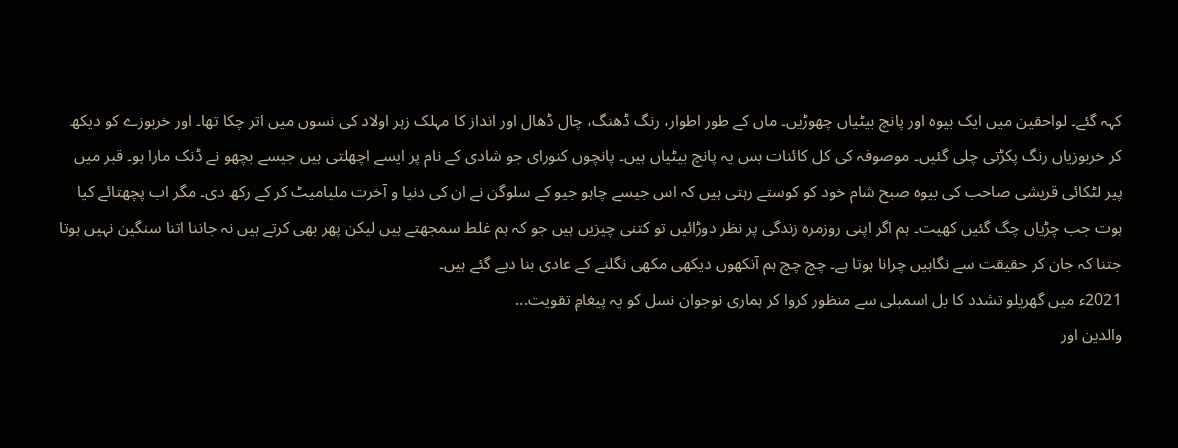کہہ گئے۔ لواحقین میں ایک بیوہ اور پانچ بیٹیاں چھوڑیں۔ ماں کے طور اطوار، رنگ ڈھنگ، چال ڈھال اور انداز کا مہلک زہر اولاد کی نسوں میں اتر چکا تھا۔ اور خربوزے کو دیکھ کر خربوزیاں رنگ پکڑتی چلی گئیں۔ موصوفہ کی کل کائنات بس یہ پانچ بیٹیاں ہیں۔ پانچوں کنورای جو شادی کے نام پر ایسے اچھلتی ہیں جیسے بچھو نے ڈنک مارا ہو۔ قبر میں پیر لٹکائی قریشی صاحب کی بیوہ صبح شام خود کو کوستے رہتی ہیں کہ اس جیسے چاہو جیو کے سلوگن نے ان کی دنیا و آخرت ملیامیٹ کر کے رکھ دی۔ مگر اب پچھتائے کیا ہوت جب چڑیاں چگ گئیں کھیت۔ ہم اگر اپنی روزمرہ زندگی پر نظر دوڑائیں تو کتنی چیزیں ہیں جو کہ ہم غلط سمجھتے ہیں لیکن پھر بھی کرتے ہیں نہ جاننا اتنا سنگین نہیں ہوتا جتنا کہ جان کر حقیقت سے نگاہیں چرانا ہوتا ہے۔ چچ چچ ہم آنکھوں دیکھی مکھی نگلنے کے عادی بنا دیے گئے ہیں۔
2021ء میں گھریلو تشدد کا بل اسمبلی سے منظور کروا کر ہماری نوجوان نسل کو یہ پیغامِ تقویت...
والدین اور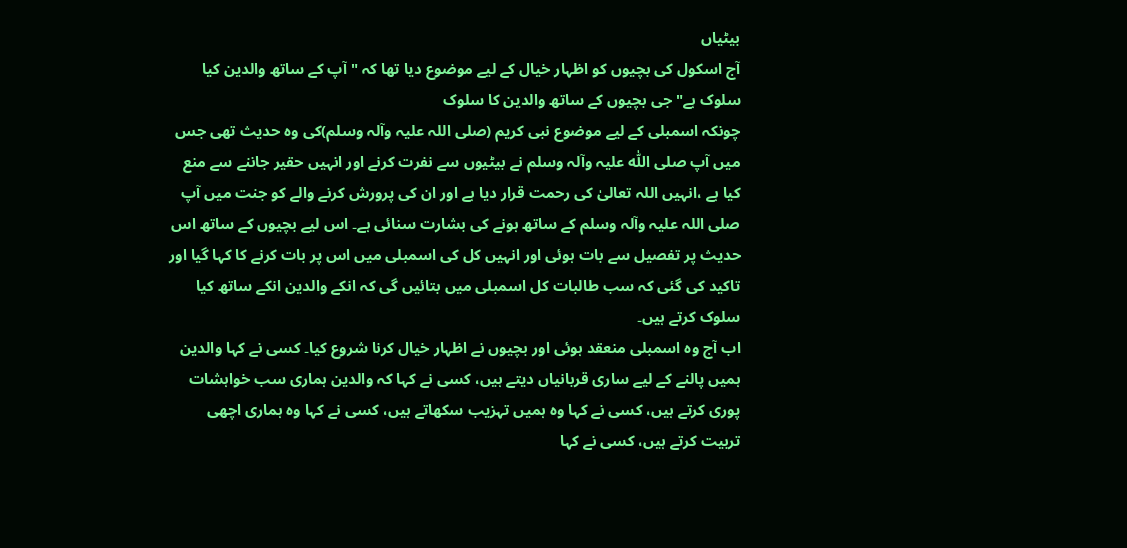بیٹیاں
آج اسکول کی بچیوں کو اظہار خیال کے لیے موضوع دیا تھا کہ " آپ کے ساتھ والدین کیا سلوک ہے" جی بچیوں کے ساتھ والدین کا سلوک
چونکہ اسمبلی کے لیے موضوع نبی کریم (صلی اللہ علیہ وآلہ وسلم)کی وہ حدیث تھی جس میں آپ صلی اللّٰہ علیہ وآلہ وسلم نے بیٹیوں سے نفرت کرنے اور انہیں حقیر جاننے سے منع کیا ہے ،انہیں اللہ تعالیٰ کی رحمت قرار دیا ہے اور ان کی پرورش کرنے والے کو جنت میں آپ صلی اللہ علیہ وآلہ وسلم کے ساتھ ہونے کی بشارت سنائی ہے۔ اس لیے بچیوں کے ساتھ اس حدیث پر تفصیل سے بات ہوئی اور انہیں کل کی اسمبلی میں اس پر بات کرنے کا کہا گیا اور تاکید کی گئی کہ سب طالبات کل اسمبلی میں بتائیں گی کہ انکے والدین انکے ساتھ کیا سلوک کرتے ہیں۔
اب آج وہ اسمبلی منعقد ہوئی اور بچیوں نے اظہار خیال کرنا شروع کیا۔ کسی نے کہا والدین ہمیں پالنے کے لیے ساری قربانیاں دیتے ہیں، کسی نے کہا کہ والدین ہماری سب خواہشات پوری کرتے ہیں، کسی نے کہا وہ ہمیں تہزیب سکھاتے ہیں، کسی نے کہا وہ ہماری اچھی تربیت کرتے ہیں، کسی نے کہا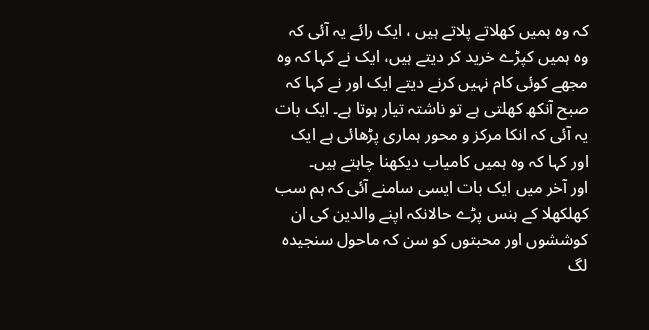کہ وہ ہمیں کھلاتے پلاتے ہیں ، ایک رائے یہ آئی کہ وہ ہمیں کپڑے خرید کر دیتے ہیں، ایک نے کہا کہ وہ مجھے کوئی کام نہیں کرنے دیتے ایک اور نے کہا کہ صبح آنکھ کھلتی ہے تو ناشتہ تیار ہوتا ہے۔ ایک بات یہ آئی کہ انکا مرکز و محور ہماری پڑھائی ہے ایک اور کہا کہ وہ ہمیں کامیاب دیکھنا چاہتے ہیں۔
اور آخر میں ایک بات ایسی سامنے آئی کہ ہم سب کھلکھلا کے ہنس پڑے حالانکہ اپنے والدین کی ان کوششوں اور محبتوں کو سن کہ ماحول سنجیدہ لگ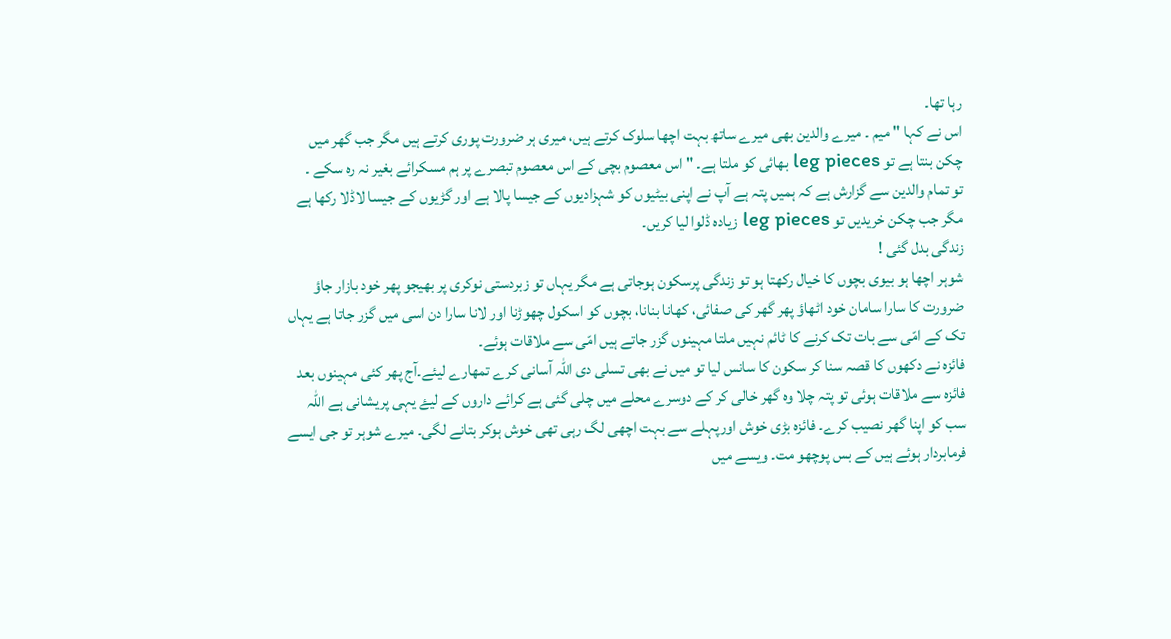رہا تھا۔
اس نے کہا " میم ۔ میرے والدین بھی میرے ساتھ بہت اچھا سلوک کرتے ہیں، میری ہر ضرورت پوری کرتے ہیں مگر جب گھر میں چکن بنتا ہے تو leg pieces بھائی کو ملتا ہے۔ " اس معصوم بچی کے اس معصوم تبصرے پر ہم مسکرائے بغیر نہ رہ سکے ۔
تو تمام والدین سے گزارش ہے کہ ہمیں پتہ ہے آپ نے اپنی بیٹیوں کو شہزادیوں کے جیسا پالا ہے اور گڑیوں کے جیسا لاڈلا رکھا ہے مگر جب چکن خریدیں تو leg pieces زیادہ ڈلوا لیا کریں۔
زندگی بدل گئی !
شوہر اچھا ہو بیوی بچوں کا خیال رکھتا ہو تو زندگی پرسکون ہوجاتی ہے مگر یہاں تو زبردستی نوکری پر بھیجو پھر خود بازار جاؤ ضرورت کا سارا سامان خود اٹھاؤ پھر گھر کی صفائی، کھانا بنانا، بچوں کو اسکول چھوڑنا اور لانا سارا دن اسی میں گزر جاتا ہے یہاں تک کے امّی سے بات تک کرنے کا ٹائم نہیں ملتا مہینوں گزر جاتے ہیں امّی سے ملاقات ہوئے۔
فائزہ نے دکھوں کا قصہ سنا کر سکون کا سانس لیا تو میں نے بھی تسلی دی اللہ آسانی کرے تمھارے لیئے۔آج پھر کئی مہینوں بعد فائزہ سے ملاقات ہوئی تو پتہ چلا وہ گھر خالی کر کے دوسرے محلے میں چلی گئی ہے کرائے داروں کے لیۓ یہی پریشانی ہے اللہ سب کو اپنا گھر نصیب کرے۔ فائزہ بڑی خوش اورپہلے سے بہت اچھی لگ رہی تھی خوش ہوکر بتانے لگی۔ میرے شوہر تو جی ایسے فرمابردار ہوئے ہیں کے بس پوچھو مت۔ ویسے میں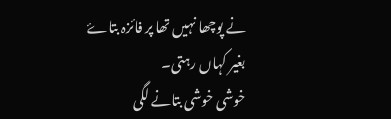نے پوچھا نہیں تھا پر فائزہ بتاۓ بغیر کہاں رہتی۔
خوشی خوشی بتانے لگی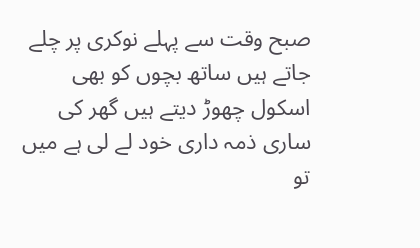صبح وقت سے پہلے نوکری پر چلے جاتے ہیں ساتھ بچوں کو بھی اسکول چھوڑ دیتے ہیں گھر کی ساری ذمہ داری خود لے لی ہے میں تو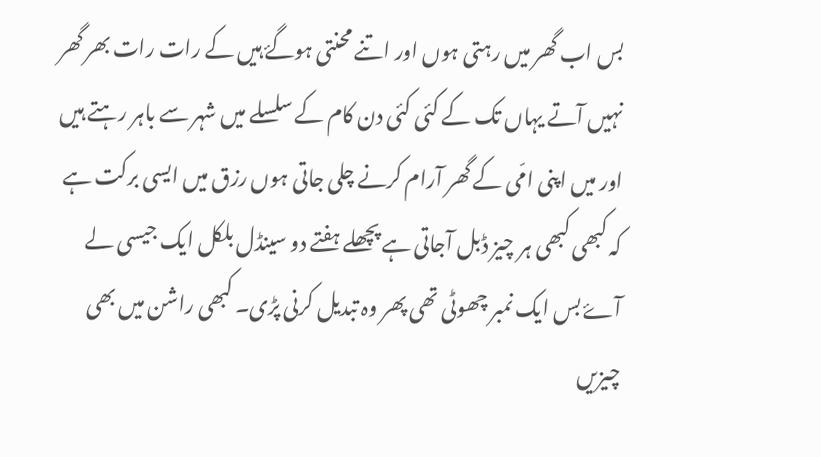بس اب گھر میں رہتی ہوں اور اتنے محنتی ہوگۓ ہیں کے رات رات بھر گھر نہیں آتے یہاں تک کے کئی کئی دن کام کے سلسلے میں شہر سے باہر رہتے ہیں اور میں اپنی امّی کے گھر آرام کرنے چلی جاتی ہوں رزق میں ایسی برکت ہے کہ کبھی کبھی ہر چیز ڈبل آجاتی ہے پچھلے ہفتے دو سینڈل بلکل ایک جیسی لے آۓ بس ایک نمبر چھوٹی تھی پھر وہ تبدیل کرنی پڑی۔ کبھی راشن میں بھی چیزیں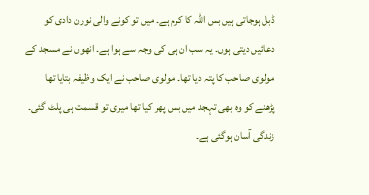ڈبل ہوجاتی ہیں بس اللہ کا کرم ہے۔ میں تو کونے والی نورن دادی کو دعائيں دیتی ہوں۔ یہ سب ان ہی کی وجہ سے ہوا ہے۔ انھوں نے مسجد کے مولوی صاحب کا پتہ دیا تھا۔ مولوی صاحب نے ایک وظیفہ بتایا تھا پڑھنے کو وہ بھی تہجد میں بس پھر کیا تھا میری تو قسمت ہی پلٹ گئی۔ زندگی آسان ہوگئی ہے۔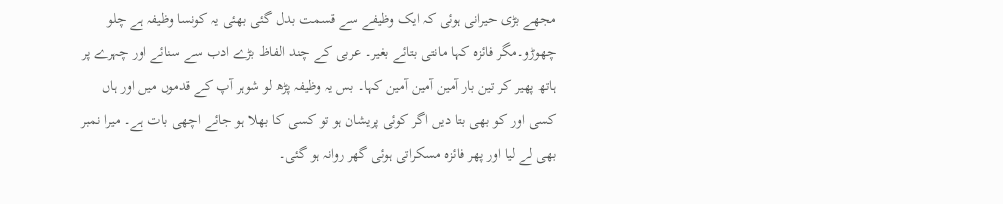مجھے بڑی حیرانی ہوئی کہ ایک وظیفے سے قسمت بدل گئی بھئی یہ کونسا وظیفہ ہے چلو چھوڑو۔مگر فائزہ کہا مانتی بتائے بغیر۔ عربی کے چند الفاظ بڑے ادب سے سنائے اور چہرے پر ہاتھ پھیر کر تین بار آمین آمین آمین کہا۔ بس یہ وظیفہ پڑھ لو شوہر آپ کے قدموں میں اور ہاں کسی اور کو بھی بتا دیں اگر کوئی پریشان ہو تو کسی کا بھلا ہو جائے اچھی بات ہے۔ میرا نمبر بھی لے لیا اور پھر فائزہ مسکراتی ہوئی گھر روانہ ہو گئی۔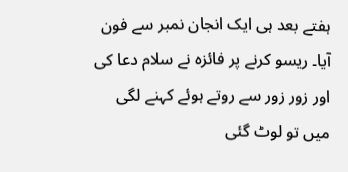ہفتے بعد ہی ایک انجان نمبر سے فون آیا۔ ریسو کرنے پر فائزہ نے سلام دعا کی اور زور زور سے روتے ہوئے کہنے لگی میں تو لوٹ گئی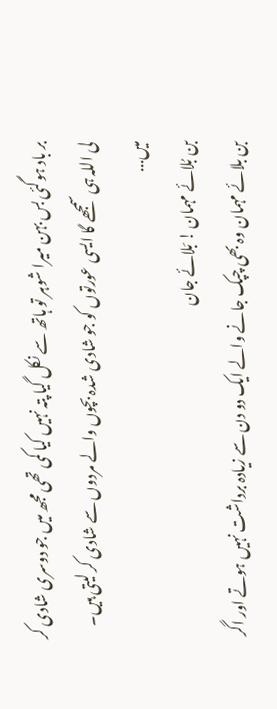بر باد ہوگئی بس بہن میرا شوہر تو ہاتھ سے نکل گیا پتہ نہیں کیا کمی تھی مجھ میں جو دوسری شادی کر لی اللہ ہی سمجھے گا ایسی عورتوں کو جو شادی شدہ بچوں والے مردوں سے شادی کر لیتی ہیں۔ میں...
بن بُلائے مہمان ! بَلائے جان
بن بلائے مہمان وہ بھی چپک جانے والے ایک دو دن سے زیادہ برداشت نہیں ہوتے اور اگر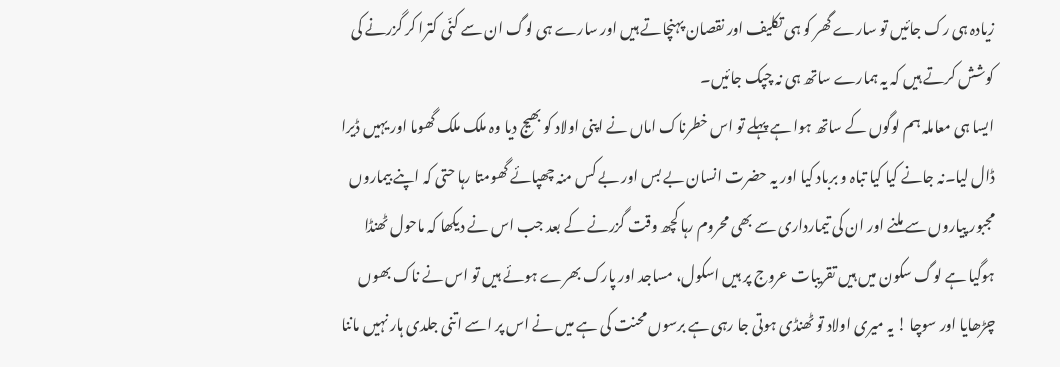زیادہ ہی رک جائیں تو سارے گھر کو ہی تکلیف اور نقصان پہنچاتے ہیں اور سارے ہی لوگ ان سے کنّی کترا کر گزرنے کی کوشش کرتے ہیں کہ یہ ہمارے ساتھ ہی نہ چپک جائیں۔
ایسا ہی معاملہ ہم لوگوں کے ساتھ ہوا ہے پہلے تو اس خطرناک اماں نے اپنی اولاد کو بھیج دیا وہ ملک ملک گھوما اور یہیں ڈیرا ڈال لیا۔نہ جانے کیا کیا تباہ و برباد کیا اور یہ حضرت انسان بے بس اور بے کس منہ چھپائے گھومتا رہا حتی کہ اپنے بیماروں مجبور پیاروں سے ملنے اور ان کی تیمارداری سے بھی محروم رہا کچھ وقت گزرنے کے بعد جب اس نے دیکھا کہ ماحول ٹھنڈا ہوگیا ہے لوگ سکون میں ہیں تقریبات عروج پر ہیں اسکول، مساجد اور پارک بھرے ہوئے ہیں تو اس نے ناک بھوں چڑھایا اور سوچا ! یہ میری اولاد تو ٹھنڈی ہوتی جا رہی ہے برسوں محنت کی ہے میں نے اس پر اسے اتنی جلدی ہار نہیں ماننا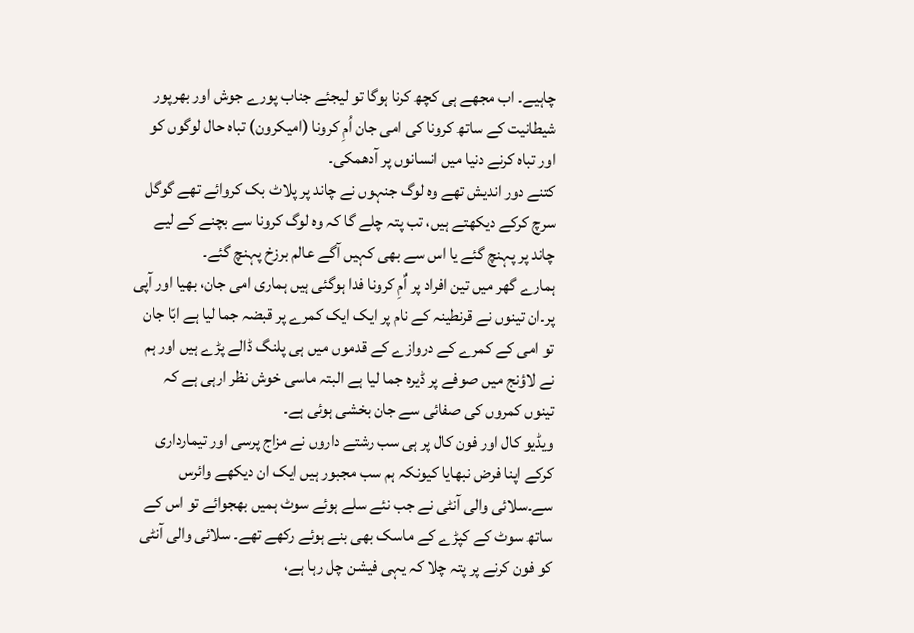چاہیے۔ اب مجھے ہی کچھ کرنا ہوگا تو لیجئے جناب پورے جوش اور بھرپور شیطانیت کے ساتھ کرونا کی امی جان اُمِ کرونا (امیکرون) تباہ حال لوگوں کو اور تباہ کرنے دنیا میں انسانوں پر آدھمکی۔
کتنے دور اندیش تھے وہ لوگ جنہوں نے چاند پر پلاٹ بک کروائے تھے گوگل سرچ کرکے دیکھتے ہیں، تب پتہ چلے گا کہ وہ لوگ کرونا سے بچنے کے لیے چاند پر پہنچ گئے یا اس سے بھی کہیں آگے عالم برزخ پہنچ گئے۔
ہمارے گھر میں تین افراد پر اٌمِ کرونا فدا ہوگئی ہیں ہماری امی جان، بھیا اور آپی پر۔ان تینوں نے قرنطینہ کے نام پر ایک ایک کمرے پر قبضہ جما لیا ہے ابّا جان تو امی کے کمرے کے دروازے کے قدموں میں ہی پلنگ ڈالے پڑے ہیں اور ہم نے لاؤنج میں صوفے پر ڈیرہ جما لیا ہے البتہ ماسی خوش نظر ارہی ہے کہ تینوں کمروں کی صفائی سے جان بخشی ہوئی ہے۔
ویڈیو کال اور فون کال پر ہی سب رشتے داروں نے مزاج پرسی اور تیمارداری کرکے اپنا فرض نبھایا کیونکہ ہم سب مجبور ہیں ایک ان دیکھے وائرس سے۔سلائی والی آنٹی نے جب نئے سلے ہوئے سوٹ ہمیں بھجوائے تو اس کے ساتھ سوٹ کے کپڑے کے ماسک بھی بنے ہوئے رکھے تھے۔ سلائی والی آنٹی کو فون کرنے پر پتہ چلا کہ یہی فیشن چل رہا ہے،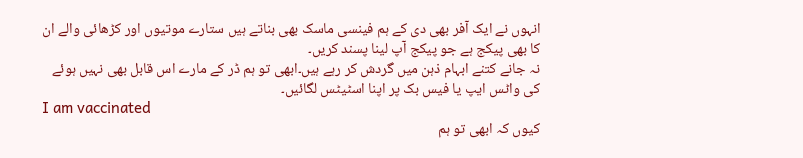انہوں نے ایک آفر بھی دی کے ہم فینسی ماسک بھی بناتے ہیں ستارے موتیوں اور کڑھائی والے ان کا بھی پیکج ہے جو پیکج آپ لینا پسند کریں۔
نہ جانے کتنے ابہام ذہن میں گردش کر رہے ہیں۔ابھی تو ہم ڈر کے مارے اس قابل بھی نہیں ہوئے کی واٹس ایپ یا فیس بک پر اپنا اسٹیٹس لگائیں۔
I am vaccinated
کیوں کہ ابھی تو ہم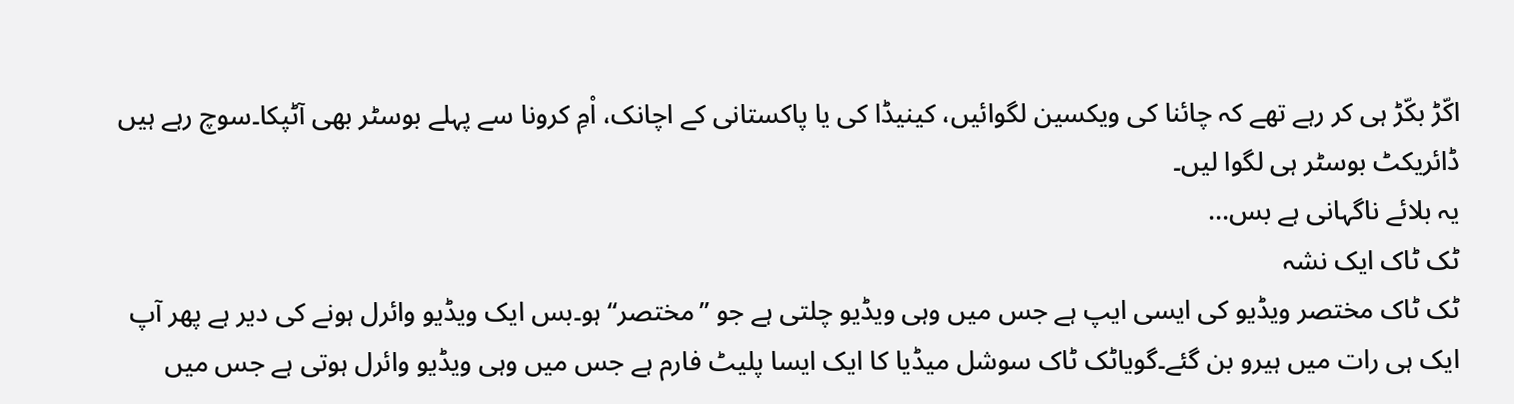اکّڑ بکّڑ ہی کر رہے تھے کہ چائنا کی ویکسین لگوائیں، کینیڈا کی یا پاکستانی کے اچانک، اْمِ کرونا سے پہلے بوسٹر بھی آٹپکا۔سوچ رہے ہیں ڈائریکٹ بوسٹر ہی لگوا لیں۔
یہ بلائے ناگہانی ہے بس...
ٹک ٹاک ایک نشہ
ٹک ٹاک مختصر ویڈیو کی ایسی ایپ ہے جس میں وہی ویڈیو چلتی ہے جو ’’مختصر‘‘ ہو۔بس ایک ویڈیو وائرل ہونے کی دیر ہے پھر آپ ایک ہی رات میں ہیرو بن گئے۔گویاٹک ٹاک سوشل میڈیا کا ایک ایسا پلیٹ فارم ہے جس میں وہی ویڈیو وائرل ہوتی ہے جس میں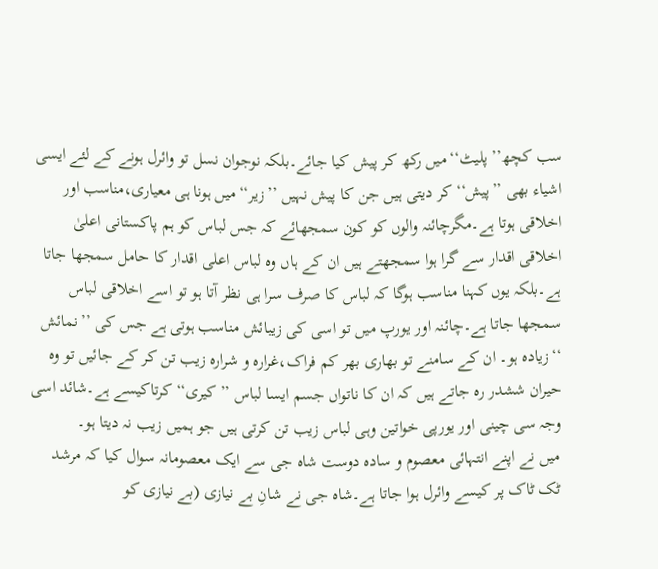سب کچھ’’ پلیٹ‘‘میں رکھ کر پیش کیا جائے۔بلکہ نوجوان نسل تو وائرل ہونے کے لئے ایسی اشیاء بھی ’’پیش‘‘ کر دیتی ہیں جن کا پیش نہیں ’’زیر‘‘میں ہونا ہی معیاری،مناسب اور اخلاقی ہوتا ہے۔مگرچائنہ والوں کو کون سمجھائے کہ جس لباس کو ہم پاکستانی اعلیٰ اخلاقی اقدار سے گرا ہوا سمجھتے ہیں ان کے ہاں وہ لباس اعلی اقدار کا حامل سمجھا جاتا ہے۔بلکہ یوں کہنا مناسب ہوگا کہ لباس کا صرف سرا ہی نظر آتا ہو تو اسے اخلاقی لباس سمجھا جاتا ہے۔چائنہ اور یورپ میں تو اسی کی زیبائش مناسب ہوتی ہے جس کی ’’نمائش ‘‘زیادہ ہو۔ ان کے سامنے تو بھاری بھر کم فراک،غرارہ و شرارہ زیب تن کر کے جائیں تو وہ حیران ششدر رہ جاتے ہیں کہ ان کا ناتواں جسم ایسا لباس ’’کیری‘‘ کرتاکیسے ہے۔شائد اسی وجہ سی چینی اور یورپی خواتین وہی لباس زیب تن کرتی ہیں جو ہمیں زیب نہ دیتا ہو۔
میں نے اپنے انتہائی معصوم و سادہ دوست شاہ جی سے ایک معصومانہ سوال کیا کہ مرشد ٹک ٹاک پر کیسے وائرل ہوا جاتا ہے۔شاہ جی نے شانِ بے نیازی (بے نیازی کو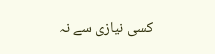کسی نیازی سے نہ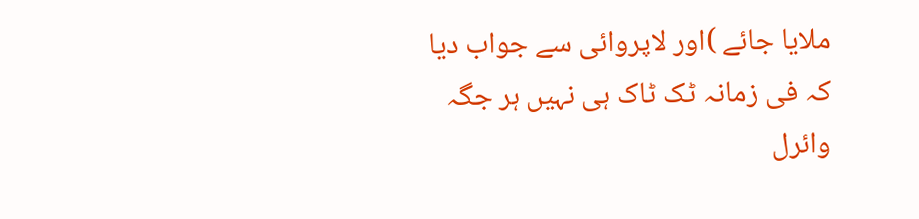ملایا جائے )اور لاپروائی سے جواب دیا کہ فی زمانہ ٹک ٹاک ہی نہیں ہر جگہ وائرل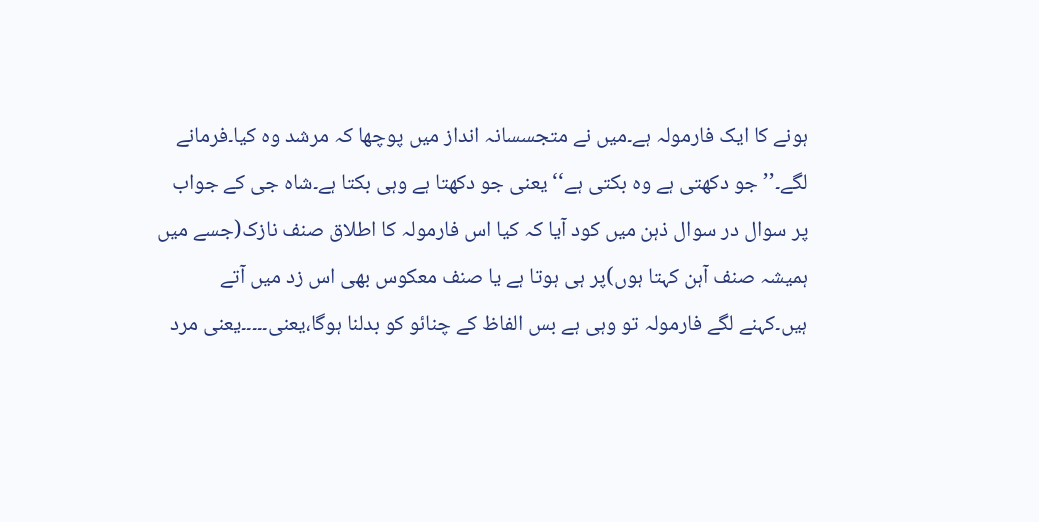ہونے کا ایک فارمولہ ہے۔میں نے متجسسانہ انداز میں پوچھا کہ مرشد وہ کیا۔فرمانے لگے۔’’جو دکھتی ہے وہ بکتی ہے‘‘یعنی جو دکھتا ہے وہی بکتا ہے۔شاہ جی کے جواب پر سوال در سوال ذہن میں کود آیا کہ کیا اس فارمولہ کا اطلاق صنف نازک(جسے میں ہمیشہ صنف آہن کہتا ہوں)پر ہی ہوتا ہے یا صنف معکوس بھی اس زد میں آتے ہیں۔کہنے لگے فارمولہ تو وہی ہے بس الفاظ کے چنائو کو بدلنا ہوگا،یعنی۔۔۔۔۔یعنی مرد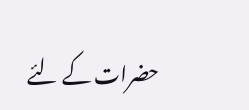حضرات کے لئے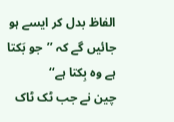الفاظ بدل کر ایسے ہو جائیں گے کہ ’’جو بَکتا ہے وہ بِکتا ہے‘‘
چین نے جب ٹک ٹاک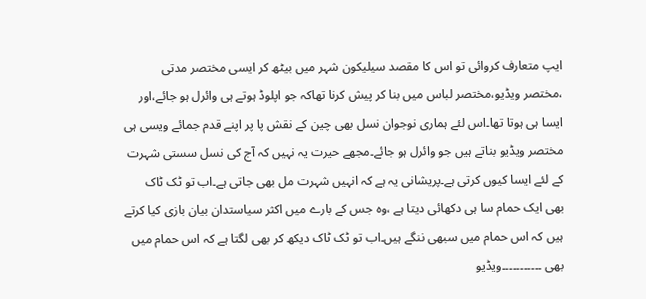ایپ متعارف کروائی تو اس کا مقصد سیلیکون شہر میں بیٹھ کر ایسی مختصر مدتی ،مختصر ویڈیو،مختصر لباس میں بنا کر پیش کرنا تھاکہ جو اپلوڈ ہوتے ہی وائرل ہو جائے،اور ایسا ہی ہوتا تھا۔اس لئے ہماری نوجوان نسل بھی چین کے نقش پا پر اپنے قدم جمائے ویسی ہی مختصر ویڈیو بناتے ہیں جو وائرل ہو جائے۔مجھے حیرت یہ نہیں کہ آج کی نسل سستی شہرت کے لئے ایسا کیوں کرتی ہے۔پریشانی یہ ہے کہ انہیں شہرت مل بھی جاتی ہے۔اب تو ٹک ٹاک بھی ایک حمام سا ہی دکھائی دیتا ہے ،وہ جس کے بارے میں اکثر سیاستدان بیان بازی کیا کرتے ہیں کہ اس حمام میں سبھی ننگے ہیں۔اب تو ٹک ٹاک دیکھ کر بھی لگتا ہے کہ اس حمام میں بھی ۔۔۔۔۔۔۔۔۔۔۔ویڈیو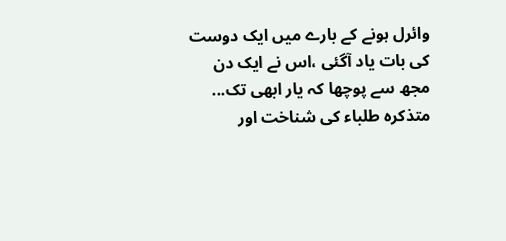وائرل ہونے کے بارے میں ایک دوست کی بات یاد آگئی ،اس نے ایک دن مجھ سے پوچھا کہ یار ابھی تک...
متذکرہ طلباء کی شناخت اور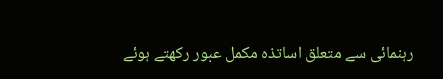رہنمائی سے متعلق اساتذہ مکمل عبور رکھتے ہوئے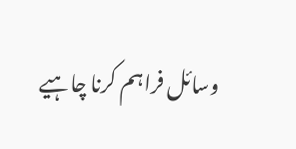وسائل فراہم کرنا چاہیے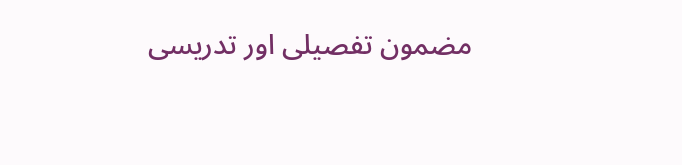مضمون تفصیلی اور تدریسی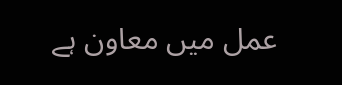عمل میں معاون ہے